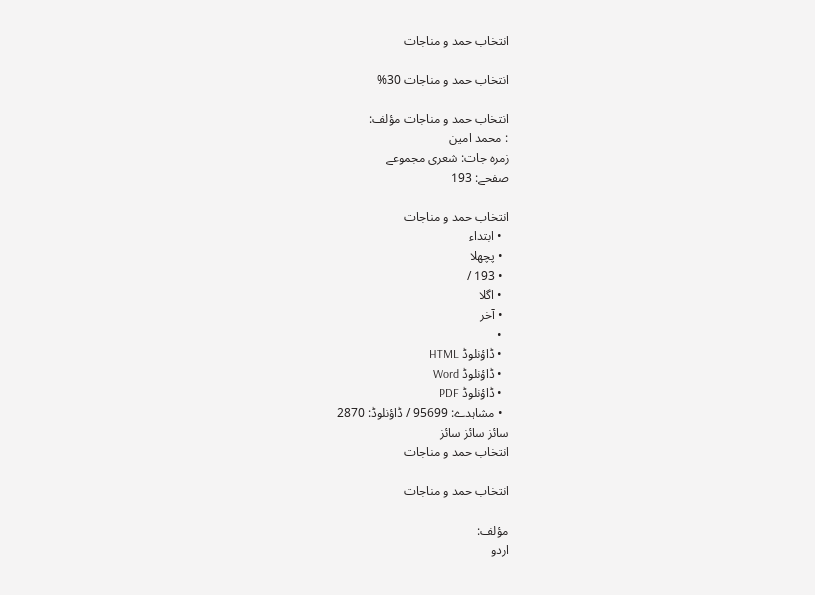انتخاب حمد و مناجات

انتخاب حمد و مناجات 30%

انتخاب حمد و مناجات مؤلف:
: محمد امین
زمرہ جات: شعری مجموعے
صفحے: 193

انتخاب حمد و مناجات
  • ابتداء
  • پچھلا
  • 193 /
  • اگلا
  • آخر
  •
  • ڈاؤنلوڈ HTML
  • ڈاؤنلوڈ Word
  • ڈاؤنلوڈ PDF
  • مشاہدے: 95699 / ڈاؤنلوڈ: 2870
سائز سائز سائز
انتخاب حمد و مناجات

انتخاب حمد و مناجات

مؤلف:
اردو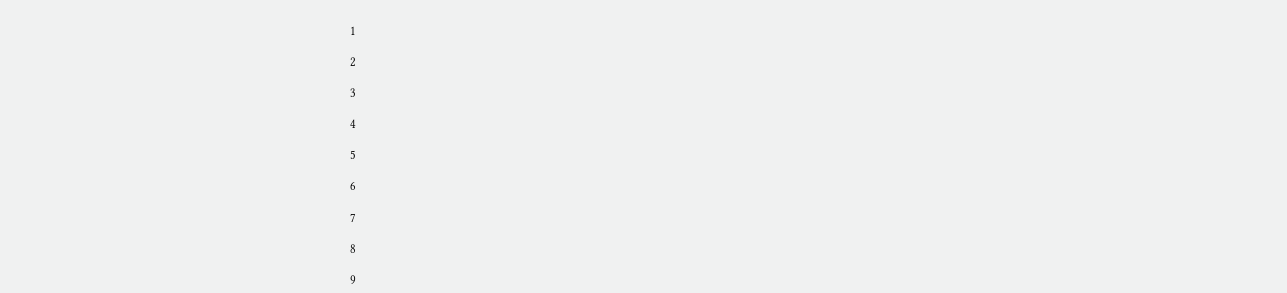1

2

3

4

5

6

7

8

9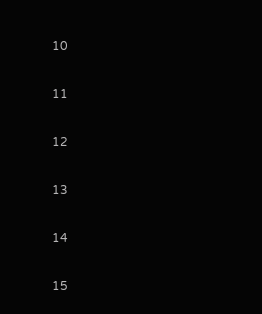10

11

12

13

14

15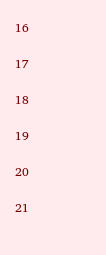16

17

18

19

20

21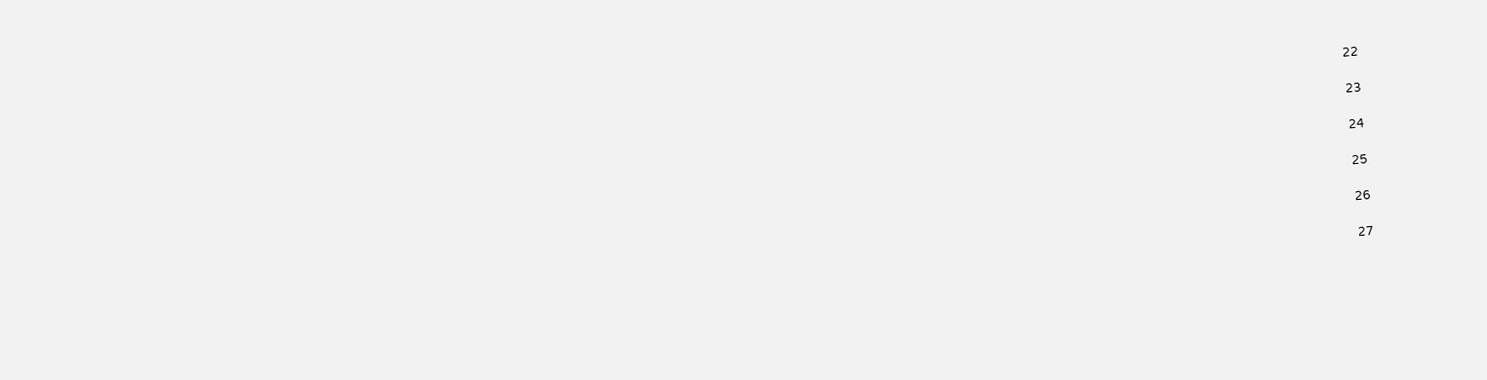22

23

24

25

26

27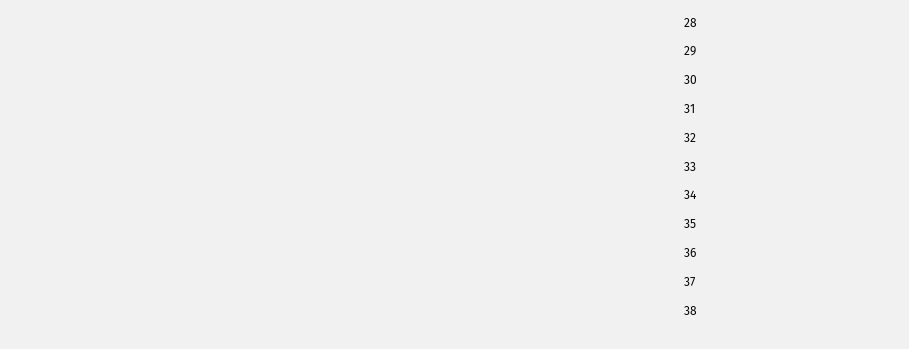28

29

30

31

32

33

34

35

36

37

38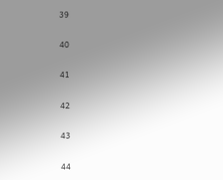39

40

41

42

43

44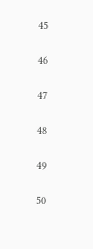45

46

47

48

49

50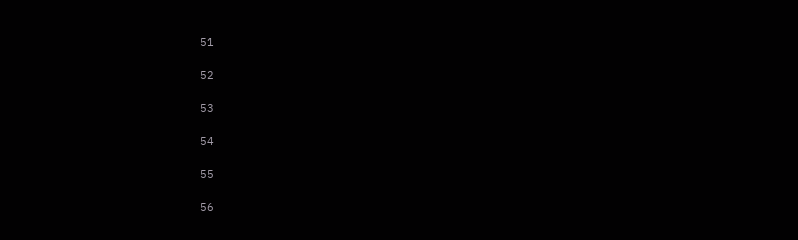51

52

53

54

55

56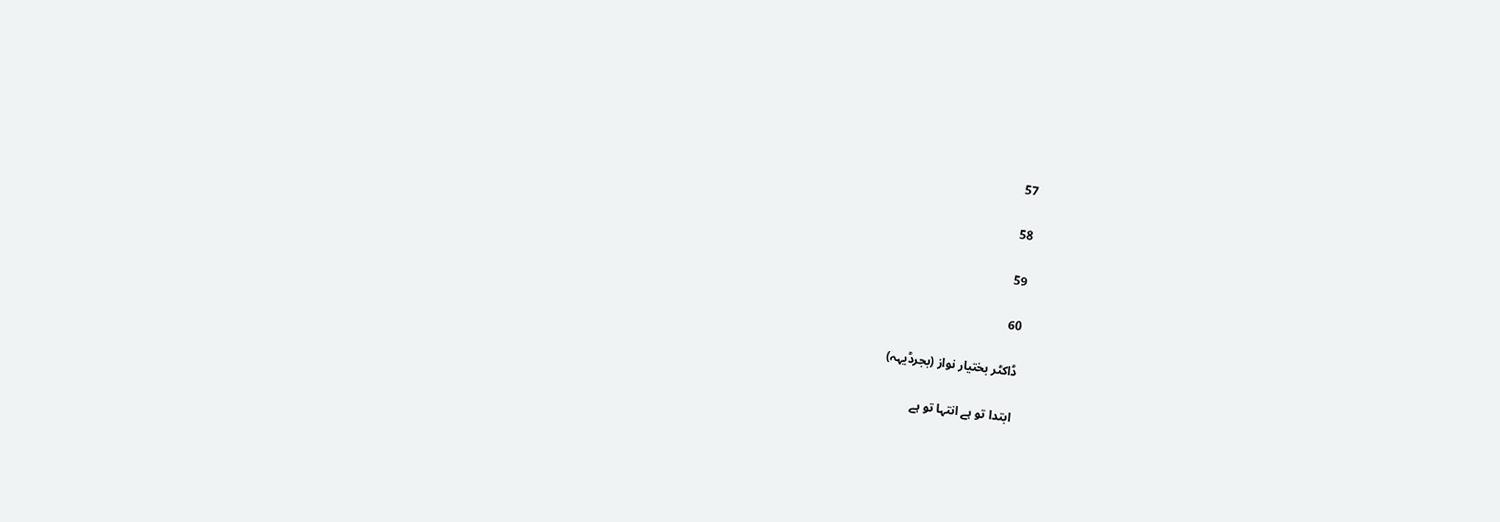57

58

59

60

ڈاکٹر بختیار نواز (بجرڈیہہ)

ابتدا تو ہے انتہا تو ہے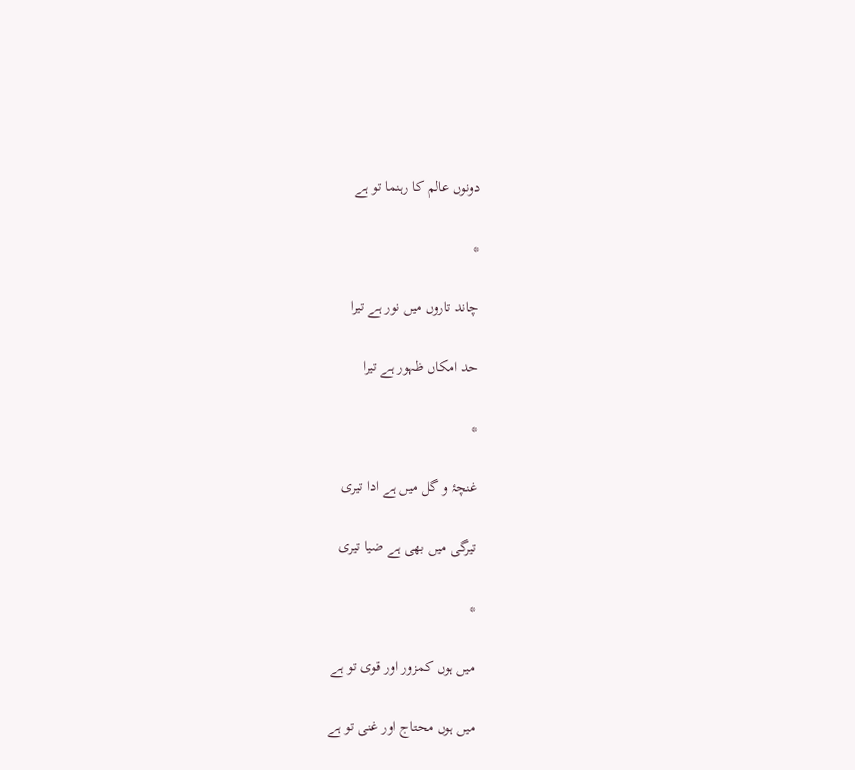دونوں عالم کا رہنما تو ہے

*

چاند تاروں میں نور ہے تیرا

حد امکاں ظہور ہے تیرا

*

غنچۂ و گل میں ہے ادا تیری

تیرگی میں بھی ہے ضیا تیری

*

میں ہوں کمزور اور قوی تو ہے

میں ہوں محتاج اور غنی تو ہے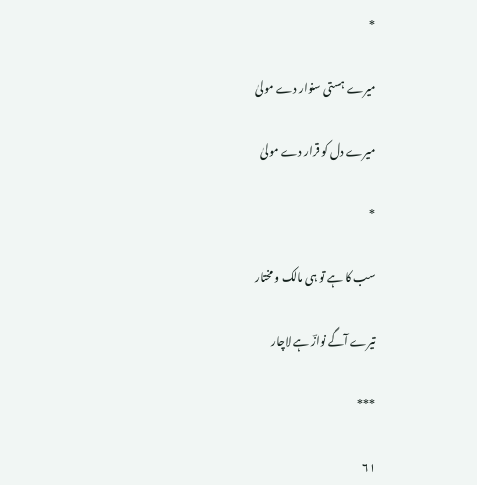*

میرے ہستی سنوار دے مولیٰ

میرے دل کو قرار دے مولیٰ

*

سب کا ہے تو ہی مالک و مختار

تیرے آگے نوازؔ ہے لاچار

***

۶۱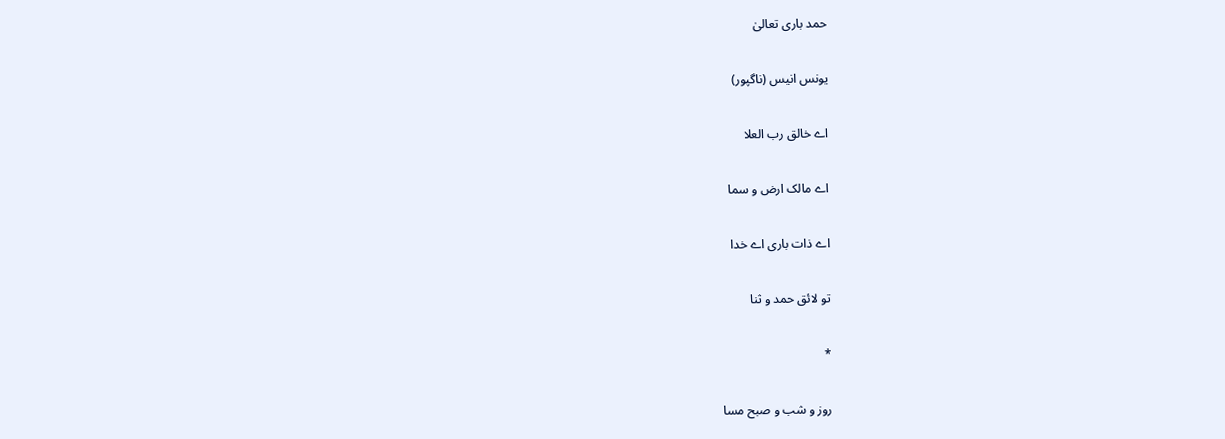حمد باری تعالیٰ

یونس انیس (ناگپور)

اے خالق رب العلا

اے مالک ارض و سما

اے ذات باری اے خدا

تو لائق حمد و ثنا

*

روز و شب و صبح مسا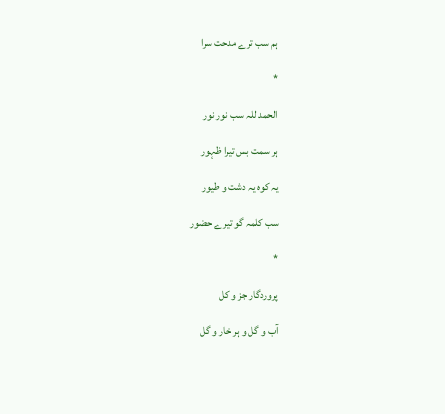ہم سب ترے مدحت سرا

*

الحمد للہ سب نور نور

ہر سمت بس تیرا ظہور

یہ کوہ یہ دشت و طیور

سب کلمہ گو تیرے حضور

*

پروردگار جز و کل

آب و گل و ہر خار و گل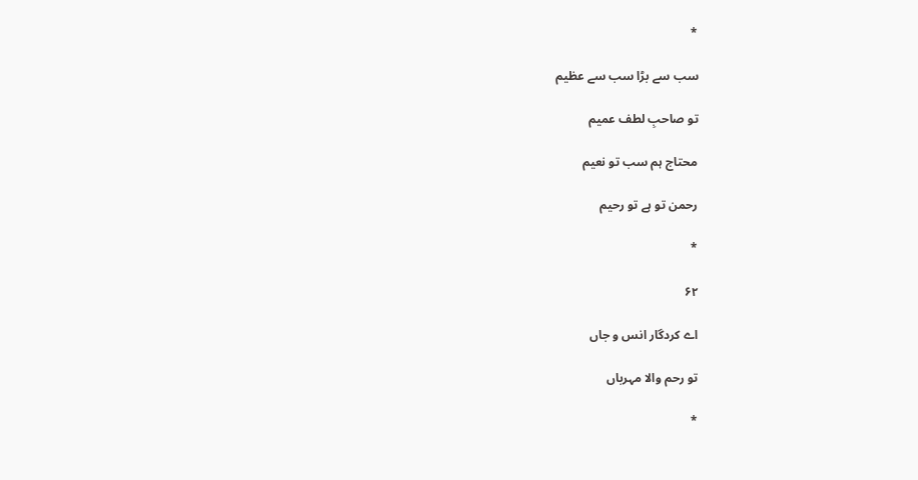*

سب سے بڑا سب سے عظیم

تو صاحبِ لطف عمیم

محتاج ہم سب تو نعیم

رحمن تو ہے تو رحیم

*

۶۲

اے کردگار انس و جاں

تو رحم والا مہرباں

*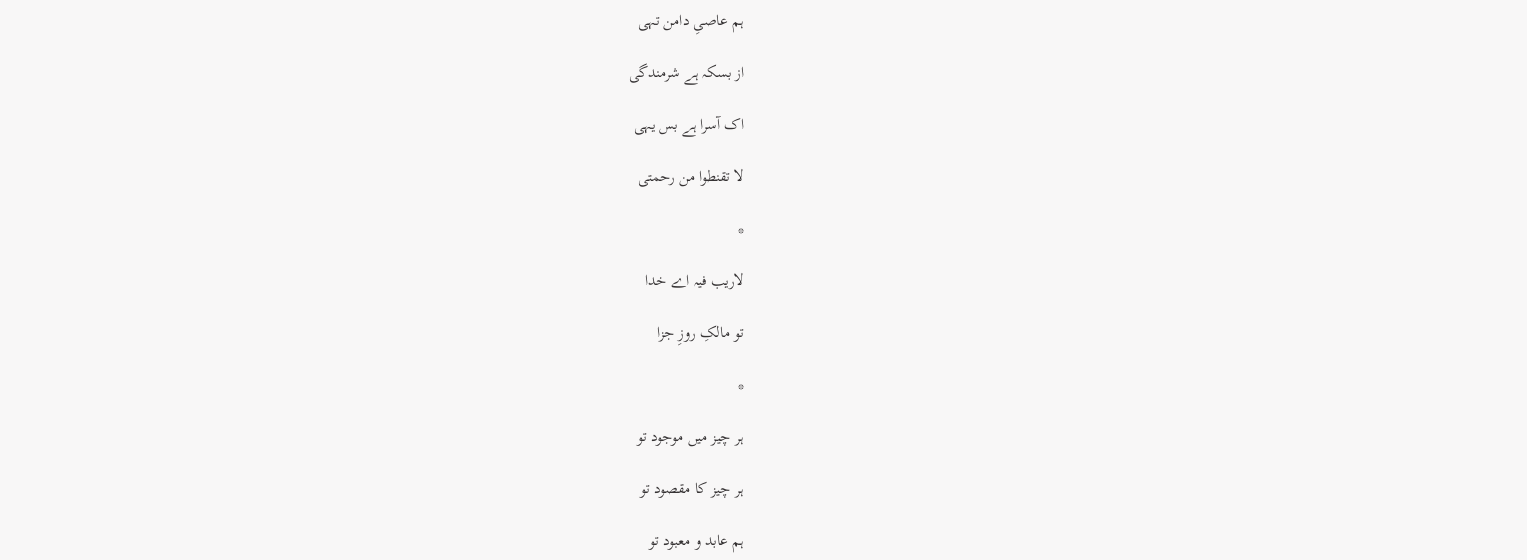ہم عاصیِ دامن تہی

از بسکہ ہے شرمندگی

اک آسرا ہے بس یہی

لا تقنطوا من رحمتی

*

لاریب فیہ اے خدا

تو مالکِ روزِ جزا

*

ہر چیز میں موجود تو

ہر چیز کا مقصود تو

ہم عابد و معبود تو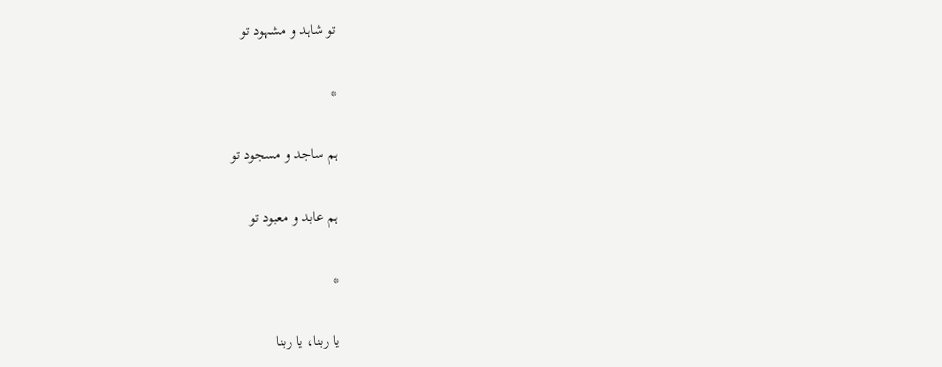تو شاہد و مشہود تو

*

ہم ساجد و مسجود تو

ہم عابد و معبود تو

*

یا ربنا، یا ربنا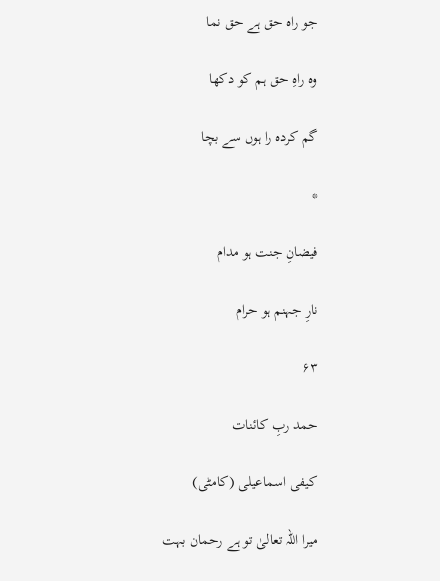جو راہ حق ہے حق نما

وہ راہِ حق ہم کو دکھا

گم کردہ را ہوں سے بچا

*

فیضانِ جنت ہو مدام

نارِ جہنم ہو حرام

۶۳

حمد ربِ کائنات

کیفی اسماعیلی (کامٹی)

میرا اللہ تعالیٰ تو ہے رحمان بہت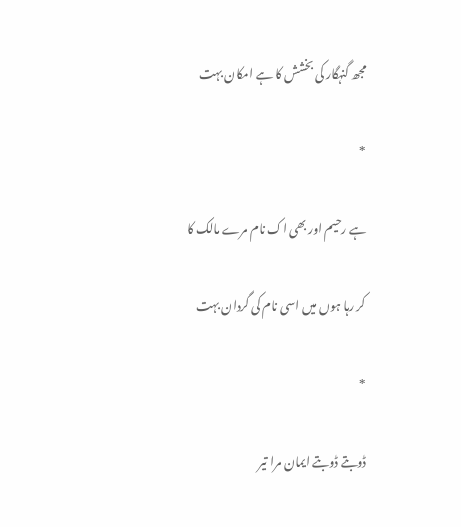مجھ گنہگار کی بخشش کا ہے امکان بہت

*

ہے رحیم اور بھی اک نام مرے مالک کا

کر رہا ہوں میں اسی نام کی گردان بہت

*

ڈوبتے ڈوبتے ایمان مرا تیر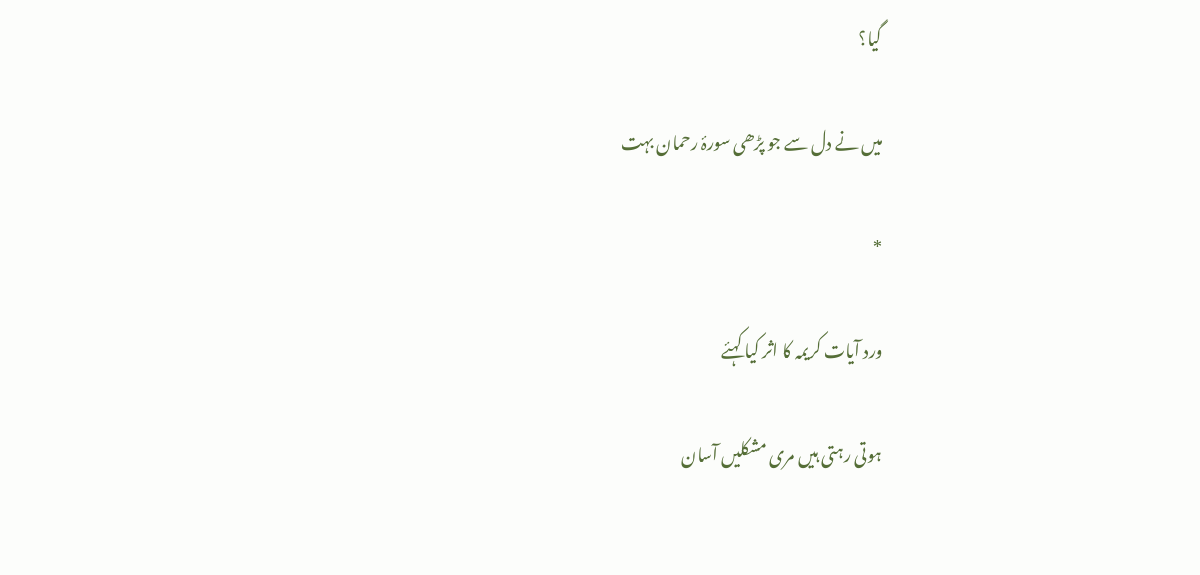گیا؟

میں نے دل سے جو پڑھی سورۂ رحمان بہت

*

ورد آیات کریمہ کا اثر کیا کہئے

ہوتی رہتی ہیں مری مشکلیں آسان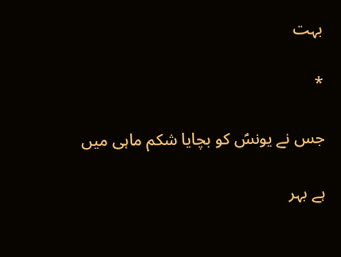بہت

*

جس نے یونسؑ کو بچایا شکم ماہی میں

ہے بہر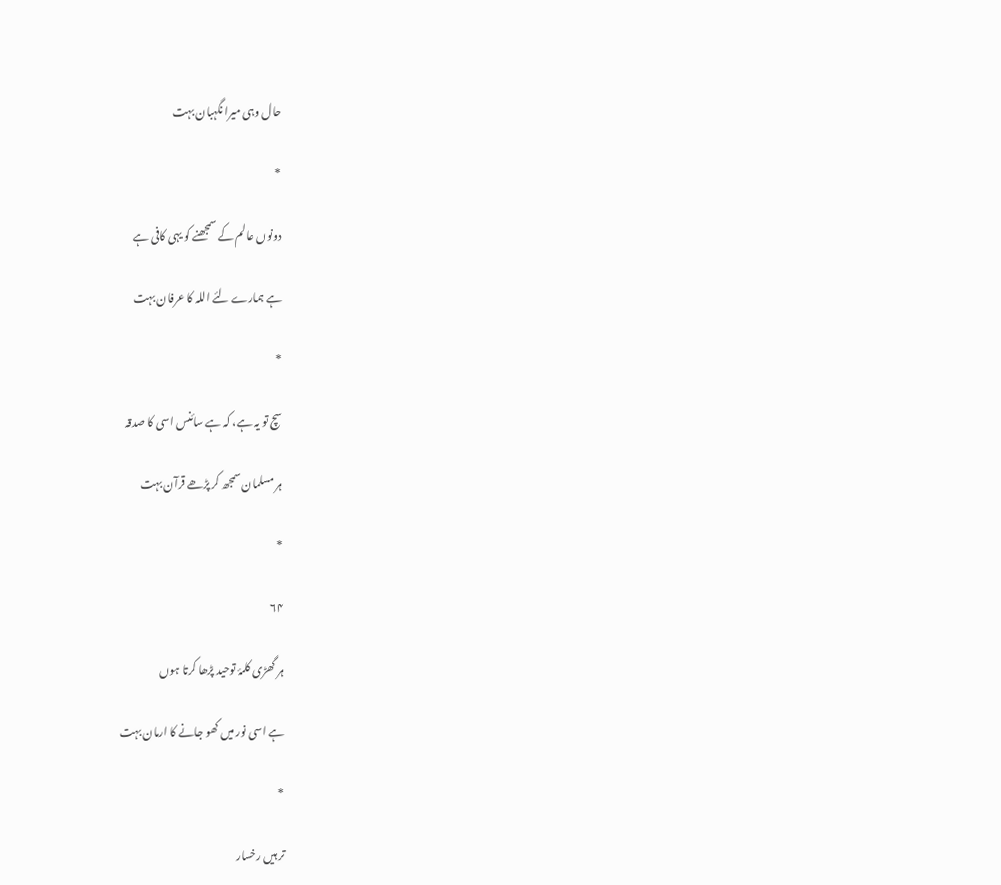حال وہی میرا نگہبان بہت

*

دونوں عالم کے سمجھنے کو یہی کافی ہے

ہے ہمارے لئے اللہ کا عرفان بہت

*

سچ تو یہ ہے، کہ ہے سائنس اسی کا صدقہ

ہر مسلمان سمجھ کر پڑھے قرآن بہت

*

۶۴

ہر گھڑی کلمۂ توحید پڑھا کرتا ہوں

ہے اسی نور میں کھو جانے کا ارمان بہت

*

تر ہیں رخسار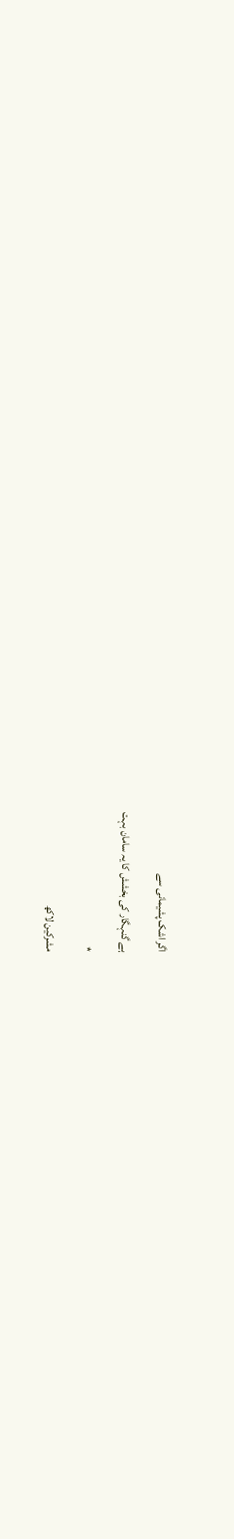اگر اشک پشیمانی سے

ہے گنہگار کی بخشش کا یہ سامان بہت

*

مشرکین لاکھ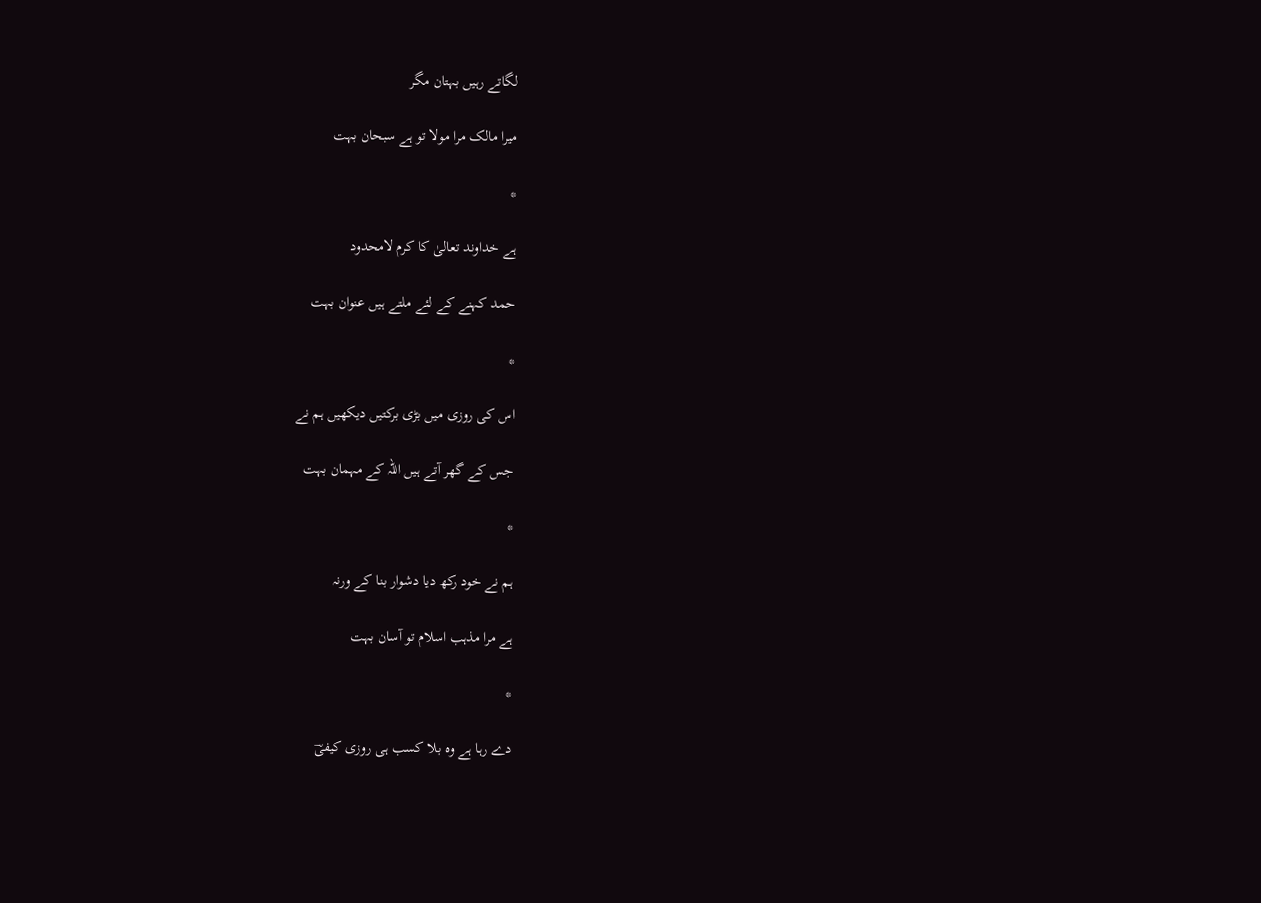لگاتے رہیں بہتان مگر

میرا مالک مرا مولا تو ہے سبحان بہت

*

ہے خداوند تعالیٰ کا کرم لامحدود

حمد کہنے کے لئے ملتے ہیں عنوان بہت

*

اس کی روزی میں بڑی برکتیں دیکھیں ہم نے

جس کے گھر آتے ہیں اللہ کے مہمان بہت

*

ہم نے خود رکھ دیا دشوار بنا کے ورنہ

ہے مرا مذہب اسلام تو آسان بہت

*

دے رہا ہے وہ بلا کسب ہی روزی کیفیؔ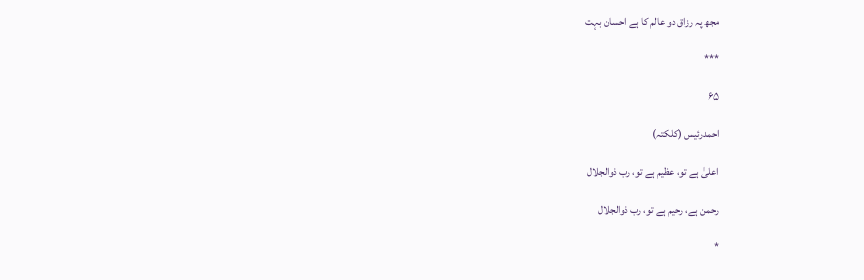مجھ پہ رزاق دو عالم کا ہے احسان بہت

***

۶۵

احمدرئیس (کلکتہ)

اعلیٰ ہے تو، عظیم ہے تو، رب ذوالجلال

رحمن ہے، رحیم ہے تو، رب ذوالجلال

*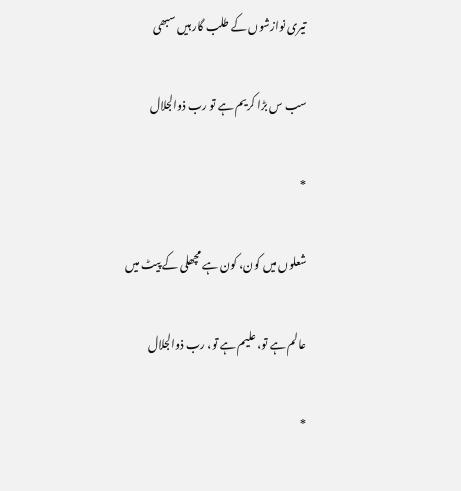تیری نوازشوں کے طلب گار ہیں سبھی

سب س بڑا کریم ہے تو رب ذوالجلال

*

شعلوں میں کون، کون ہے مچھلی کے پیٹ میں

عالم ہے تو، علیم ہے تو، رب ذوالجلال

*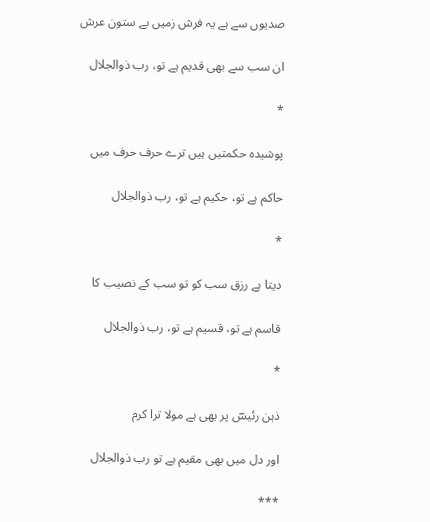صدیوں سے ہے یہ فرش زمیں بے ستون عرش

ان سب سے بھی قدیم ہے تو، رب ذوالجلال

*

پوشیدہ حکمتیں ہیں ترے حرف حرف میں

حاکم ہے تو، حکیم ہے تو، رب ذوالجلال

*

دیتا ہے رزق سب کو تو سب کے نصیب کا

قاسم ہے تو، قسیم ہے تو، رب ذوالجلال

*

ذہن رئیسؔ پر بھی ہے مولا ترا کرم

اور دل میں بھی مقیم ہے تو رب ذوالجلال

***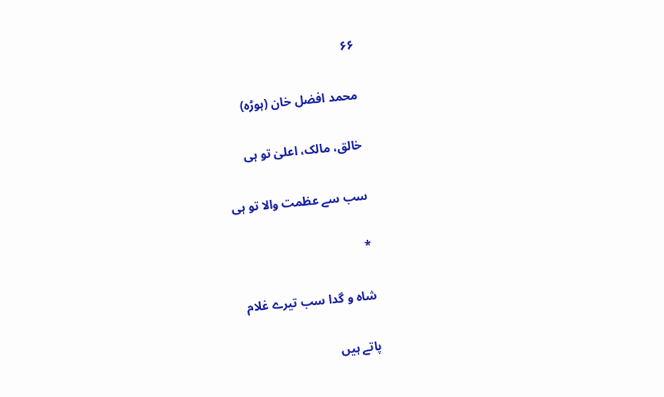۶۶

محمد افضل خان (ہوڑہ)

خالق، مالک، اعلیٰ تو ہی

سب سے عظمت والا تو ہی

*

شاہ و گدا سب تیرے غلام

پاتے ہیں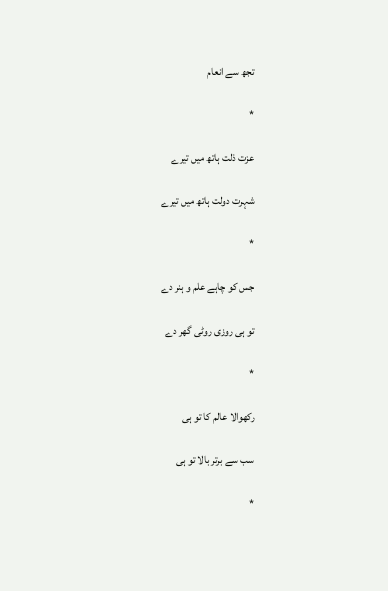تجھ سے انعام

*

عزت ذلت ہاتھ میں تیرے

شہرت دولت ہاتھ میں تیرے

*

جس کو چاہے علم و ہنر دے

تو ہی روزی روٹی گھر دے

*

رکھوالا عالم کا تو ہی

سب سے برتر بالا تو ہی

*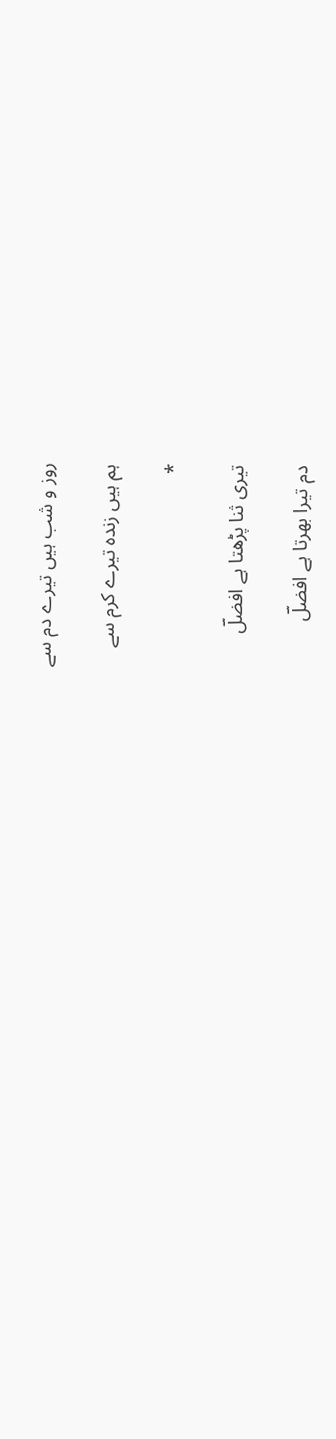روز و شب ہیں تیرے دم سے

ہم ہیں زندہ تیرے کرم سے

*

تیری ثنا پڑھتا ہے افضلؔ

دم تیرا بھرتا ہے افضلؔ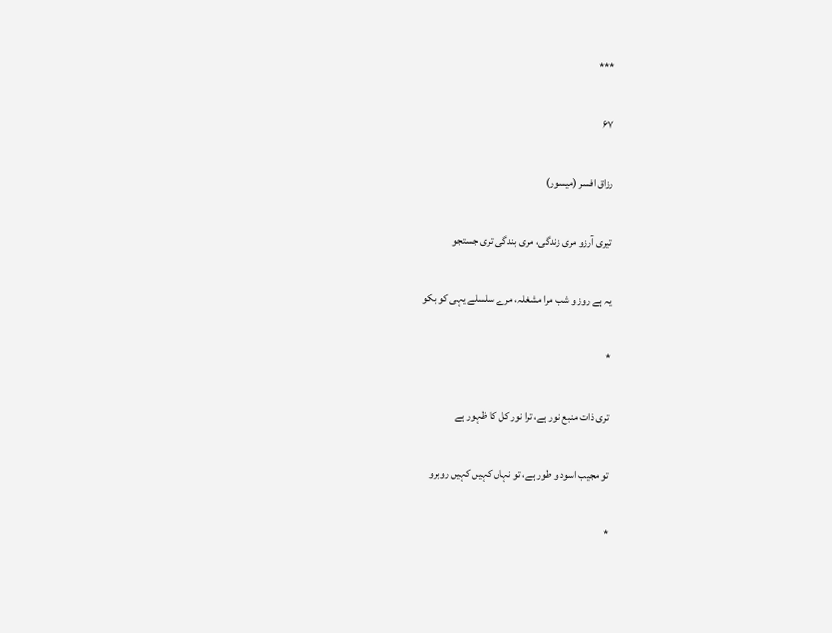***

۶۷

رزاق افسر (میسور)

تیری آرزو مری زندگی، مری بندگی تری جستجو

یہ ہے روز و شب مرا مشغلہ، مرے سلسلے یہی کو بکو

*

تری ذات منبع نور ہے، ترا نور کل کا ظہور ہے

تو مجیب اسود و طور ہے، تو نہاں کہیں کہیں روبرو

*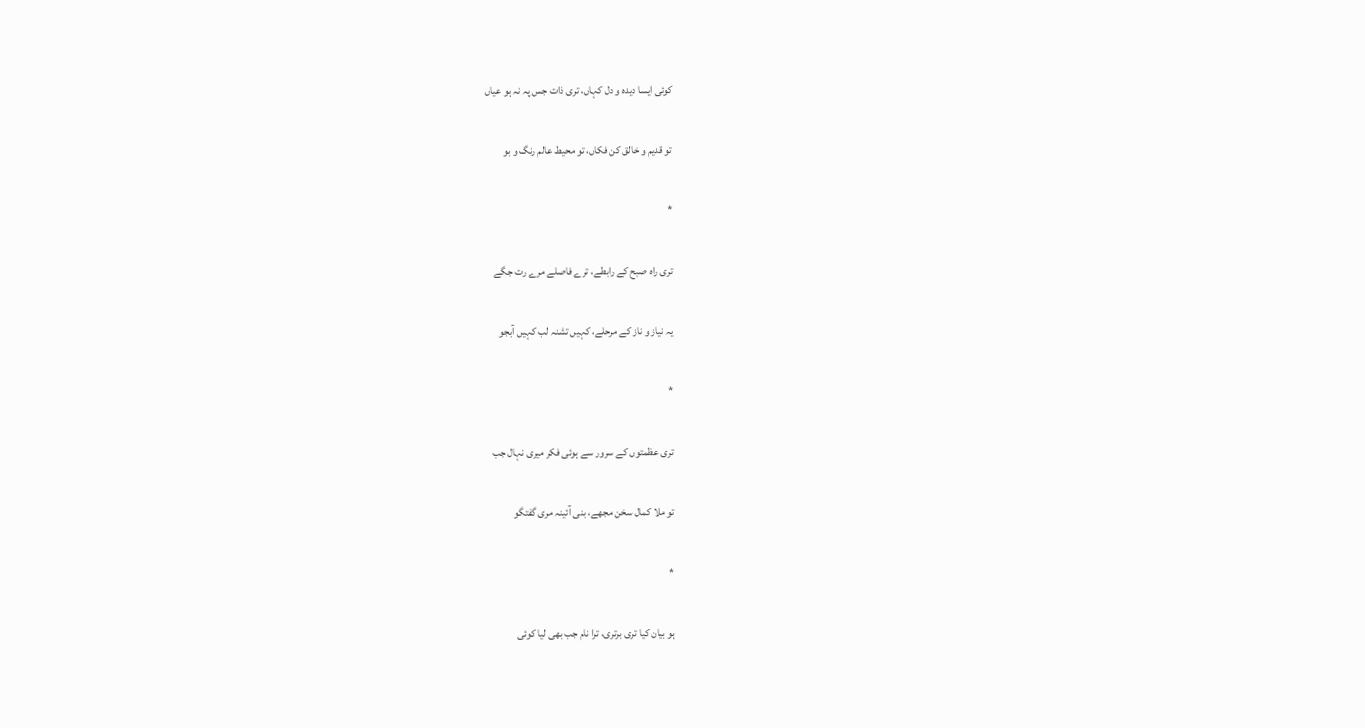کوئی ایسا دیدہ و دل کہاں، تری ذات جس پہ نہ ہو عیاں

تو قدیم و خالق کن فکاں، تو محیط عالم رنگ و بو

*

تری راہ صبح کے رابطے، ترے فاصلے مرے رت جگے

یہ نیاز و ناز کے مرحلے، کہیں تشنہ لب کہیں آبجو

*

تری عظمتوں کے سرور سے ہوئی فکر میری نہال جب

تو ملا کمال سخن مجھے، بنی آئینہ مری گفتگو

*

ہو بیان کیا تری برتری، ترا نام جب بھی لیا کوئی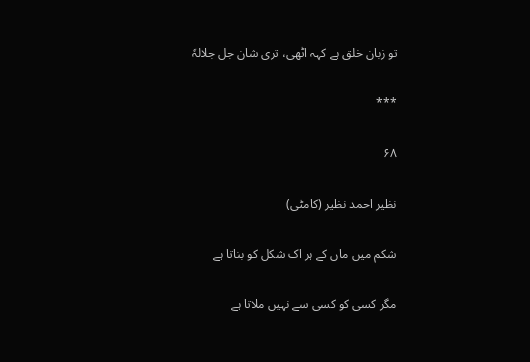تو زبان خلق ہے کہہ اٹھی، تری شان جل جلالہٗ

***

۶۸

نظیر احمد نظیر (کامٹی)

شکم میں ماں کے ہر اک شکل کو بناتا ہے

مگر کسی کو کسی سے نہیں ملاتا ہے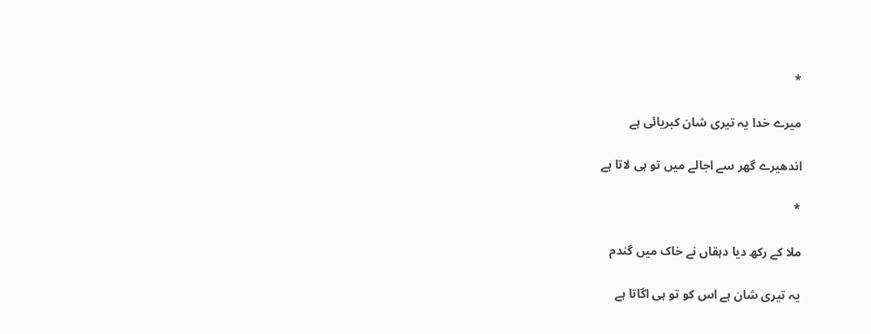*

میرے خدا یہ تیری شان کبریائی ہے

اندھیرے گھر سے اجالے میں تو ہی لاتا ہے

*

ملا کے رکھ دیا دہقاں نے خاک میں گندم

یہ تیری شان ہے اس کو تو ہی اگاتا ہے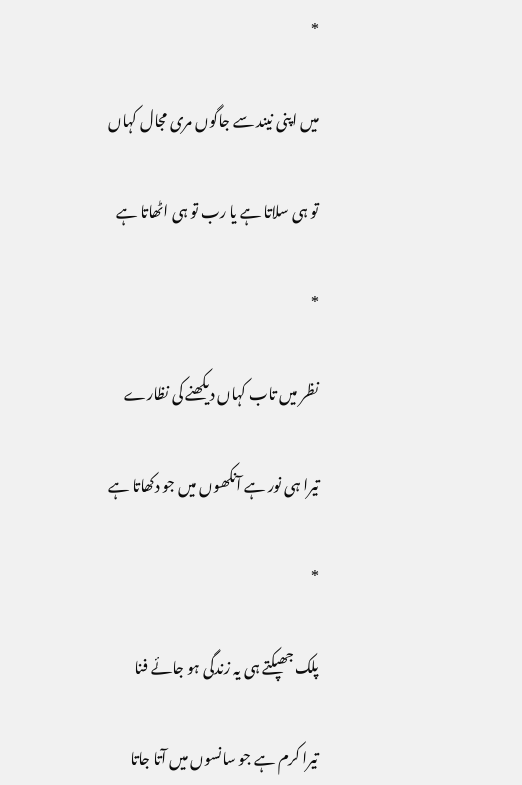*

میں اپنی نیند سے جاگوں مری مجال کہاں

تو ہی سلاتا ہے یا رب تو ہی اٹھاتا ہے

*

نظر میں تاب کہاں دیکھنے کی نظارے

تیرا ہی نور ہے آنکھوں میں جو دکھاتا ہے

*

پلک جھپکتے ہی یہ زندگی ہو جائے فنا

تیرا کرم ہے جو سانسوں میں آتا جاتا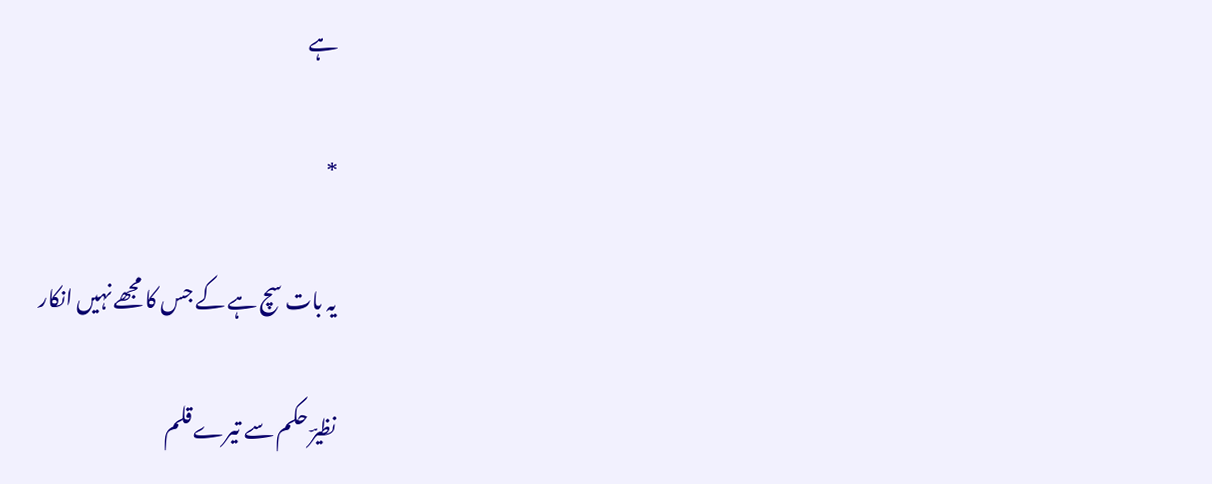ہے

*

یہ بات سچ ہے کے جس کا مجھے نہیں انکار

نظیرؔ حکم سے تیرے قلم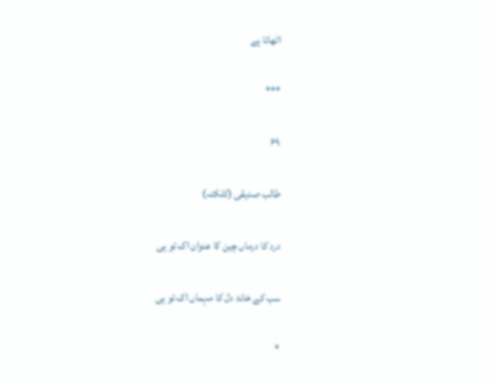اٹھاتا ہے

***

۶۹

طالب صدیقی (کلکتہ)

درد کا درماں چین کا عنوان اک تو ہی

سب کے خانۂ دل کا مہماں اک تو ہی

*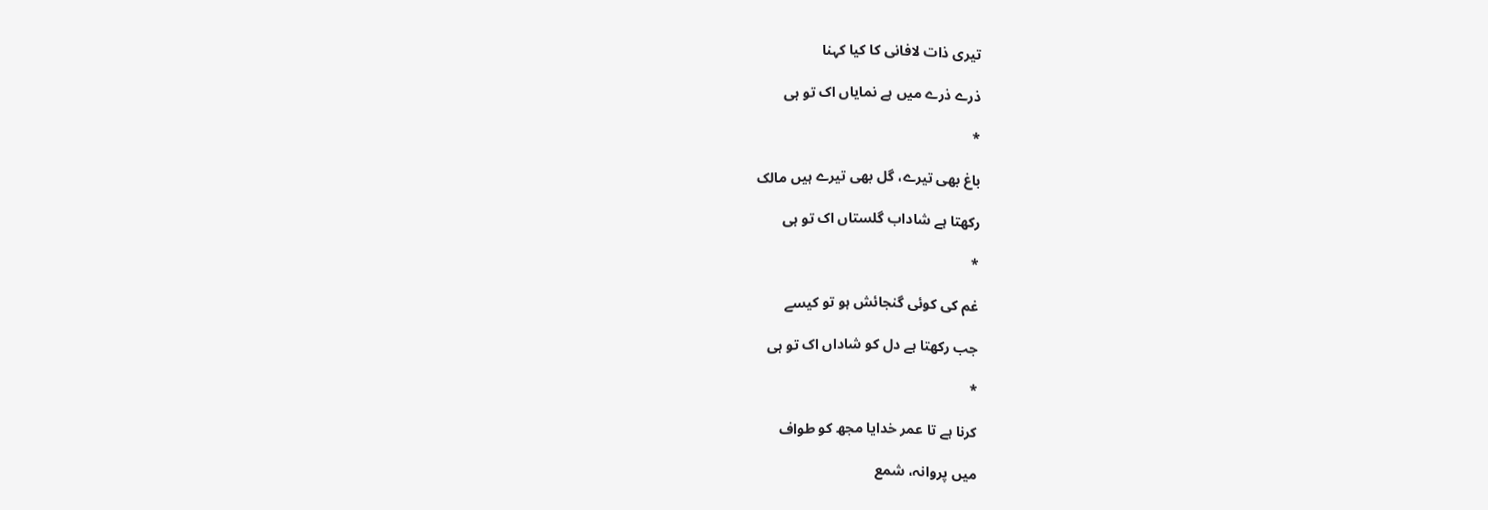تیری ذات لافانی کا کیا کہنا

ذرے ذرے میں ہے نمایاں اک تو ہی

*

باغ بھی تیرے، گل بھی تیرے ہیں مالک

رکھتا ہے شاداب گلستاں اک تو ہی

*

غم کی کوئی گنجائش ہو تو کیسے

جب رکھتا ہے دل کو شاداں اک تو ہی

*

کرنا ہے تا عمر خدایا مجھ کو طواف

میں پروانہ، شمع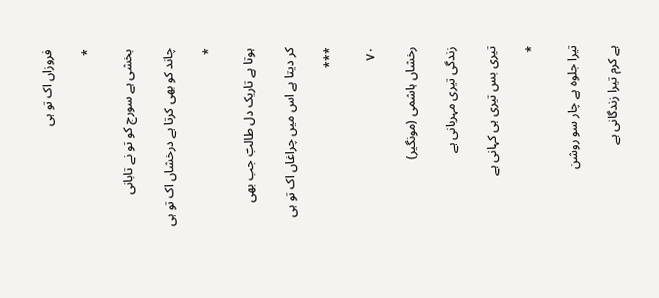فروزاں اک تو ہی

*

بخشی ہے سورج کو تو نے تابانی

چاند کو بھی کرتا ہے درخشاں اک تو ہی

*

ہوتا ہے تاریک دل طالبؔ جب بھی

کر دیتا ہے اس میں چراغاں اک تو ہی

***

۷۰

رخشاں ہاشمی (مونگیر)

زندگی تیری مہربانی ہے

تیری بس تیری ہی کہانی ہے

*

تیرا جلوہ ہے چار سو روشن

ہے کرم تیرا زندگانی ہے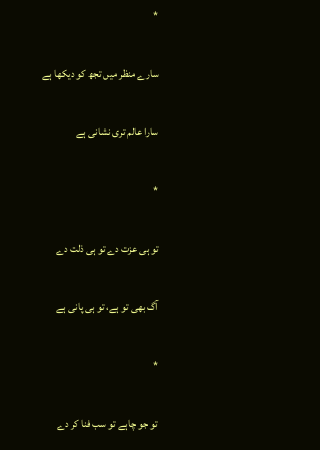*

سارے منظر میں تجھ کو دیکھا ہے

سارا عالم تری نشانی ہے

*

تو ہی عزت دے تو ہی ذلت دے

آگ بھی تو ہے، تو ہی پانی ہے

*

تو جو چاہے تو سب فنا کر دے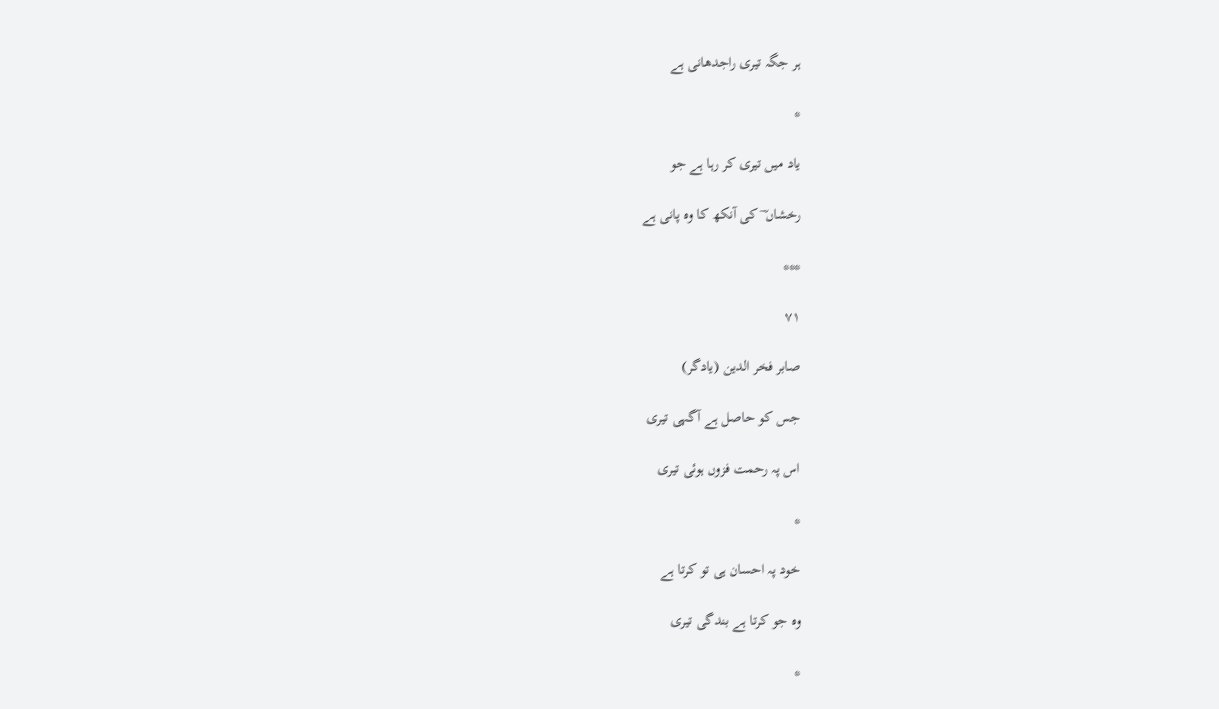ہر جگہ تیری راجدھانی ہے

*

یاد میں تیری کر رہا ہے جو

رخشاں ؔ کی آنکھ کا وہ پانی ہے

***

۷۱

صابر فخر الدین (یادگر)

جس کو حاصل ہے آگہی تیری

اس پہ رحمت فزوں ہوئی تیری

*

خود پہ احسان ہی تو کرتا ہے

وہ جو کرتا ہے بندگی تیری

*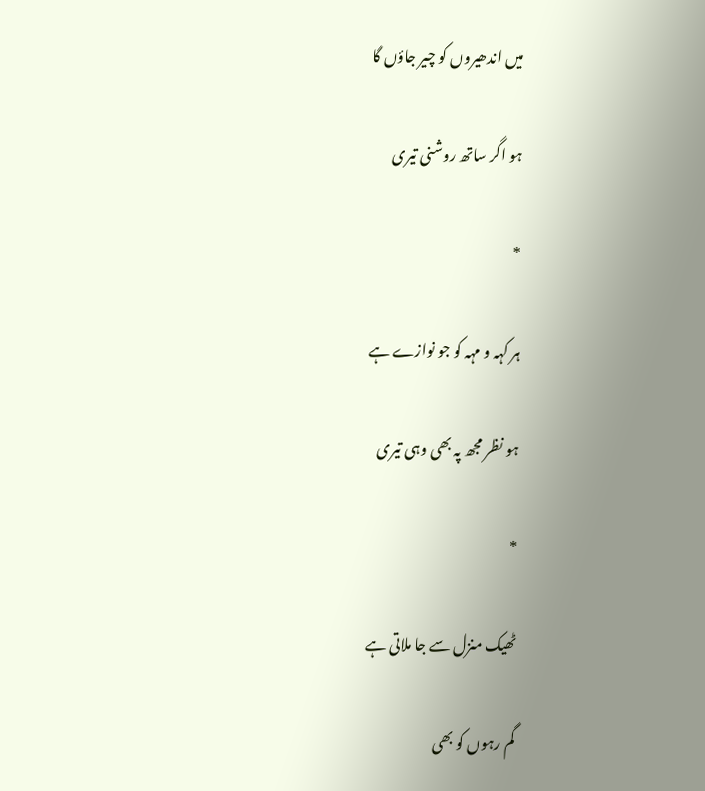میں اندھیروں کو چیر جاؤں گا

ہو اگر ساتھ روشنی تیری

*

ہر کہہ و مہہ کو جو نوازے ہے

ہو نظر مجھ پہ بھی وہی تیری

*

ٹھیک منزل سے جا ملاتی ہے

گم رہوں کو بھی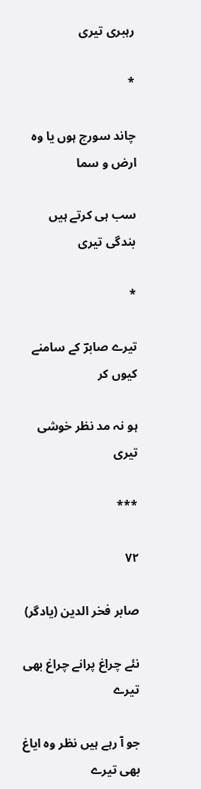رہبری تیری

*

چاند سورج ہوں یا وہ ارض و سما

سب ہی کرتے ہیں بندگی تیری

*

تیرے صابرؔ کے سامنے کیوں کر

ہو نہ مد نظر خوشی تیری

***

۷۲

صابر فخر الدین (یادگر)

نئے چراغ پرانے چراغ بھی تیرے

جو آ رہے ہیں نظر وہ ایاغ بھی تیرے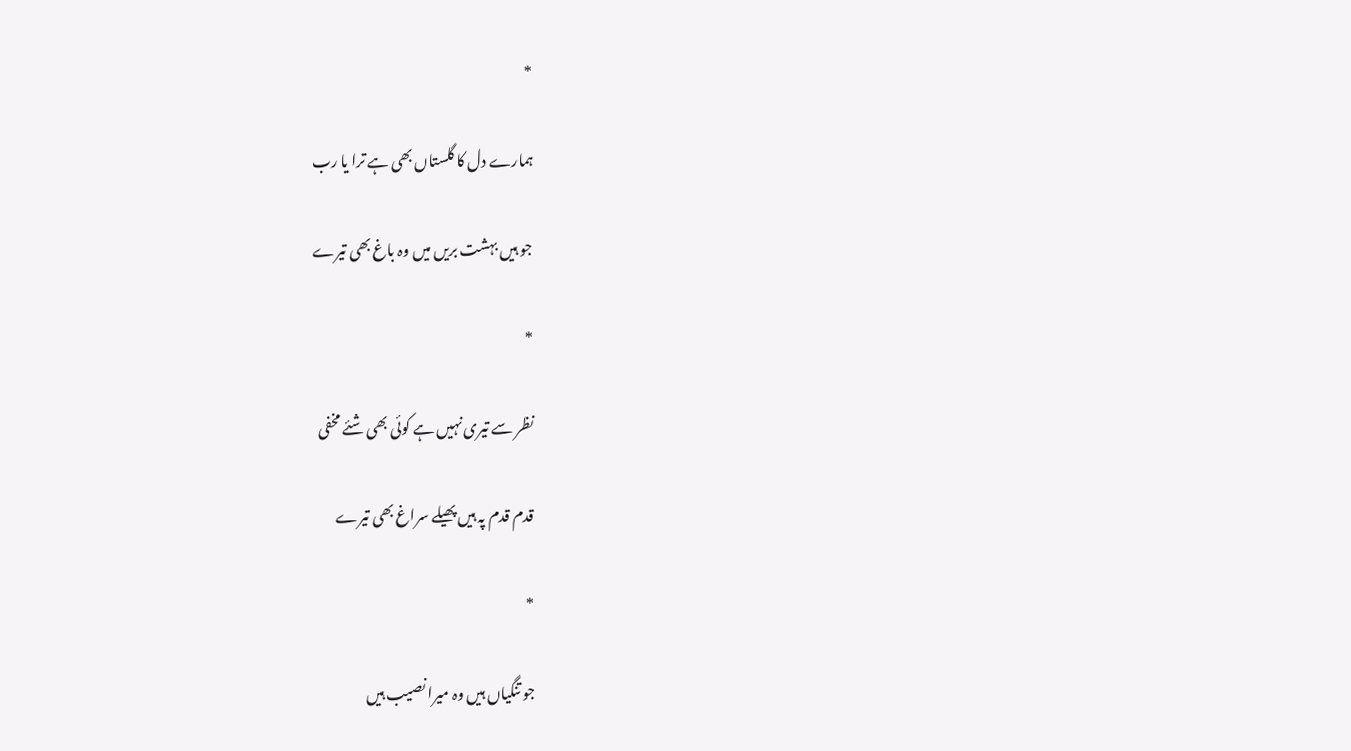*

ہمارے دل کا گلستاں بھی ہے ترا یا رب

جو ہیں بہشت بریں میں وہ باغ بھی تیرے

*

نظر سے تیری نہیں ہے کوئی بھی شئے مخفی

قدم قدم پہ ہیں پھیلے سراغ بھی تیرے

*

جو تنگیاں ہیں وہ میرا نصیب ہیں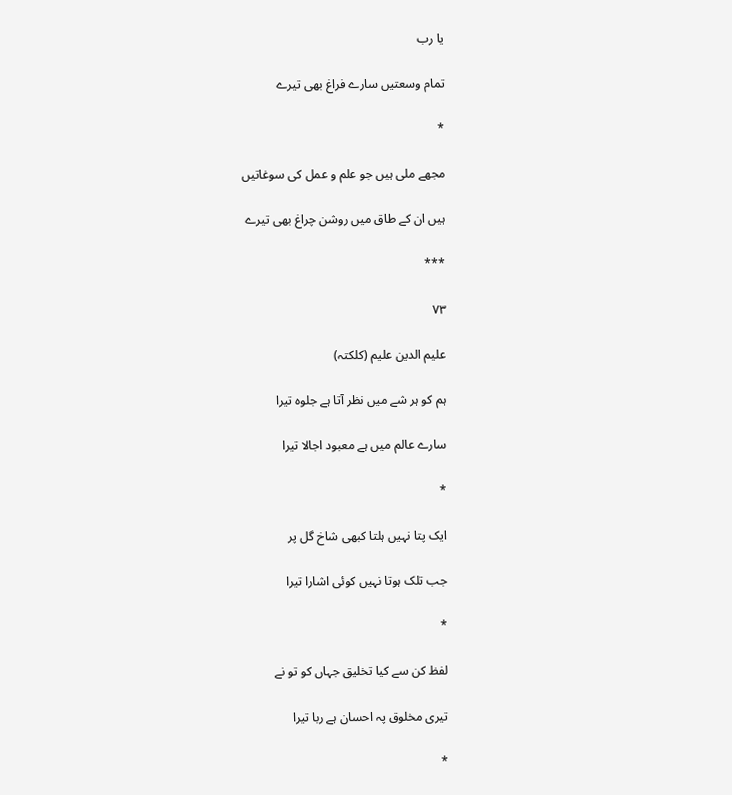یا رب

تمام وسعتیں سارے فراغ بھی تیرے

*

مجھے ملی ہیں جو علم و عمل کی سوغاتیں

ہیں ان کے طاق میں روشن چراغ بھی تیرے

***

۷۳

علیم الدین علیم (کلکتہ)

ہم کو ہر شے میں نظر آتا ہے جلوہ تیرا

سارے عالم میں ہے معبود اجالا تیرا

*

ایک پتا نہیں ہلتا کبھی شاخ گل پر

جب تلک ہوتا نہیں کوئی اشارا تیرا

*

لفظ کن سے کیا تخلیق جہاں کو تو نے

تیری مخلوق پہ احسان ہے ربا تیرا

*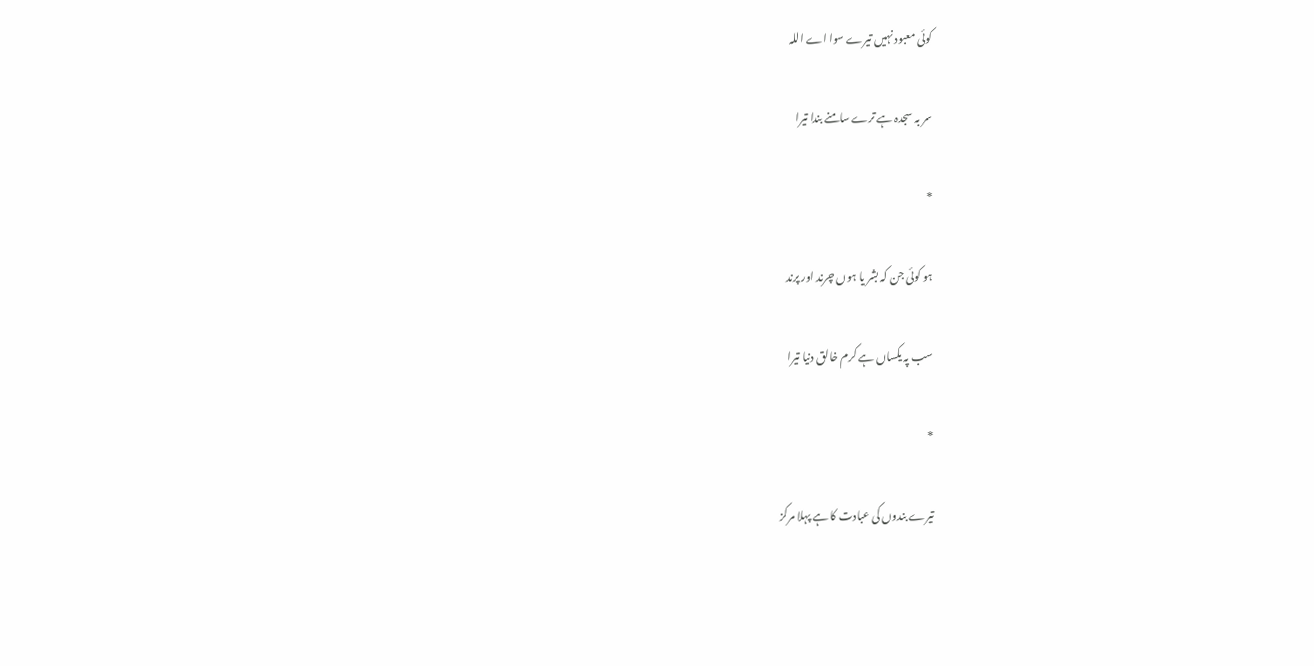کوئی معبود نہیں تیرے سوا اے اللہ

سر بہ سجدہ ہے ترے سامنے بندا تیرا

*

ہو کوئی جن کہ بشر یا ہوں چرند اور پرند

سب پہ یکساں ہے کرم خالق دنیا تیرا

*

تیرے بندوں کی عبادت کا ہے پہلا مرکز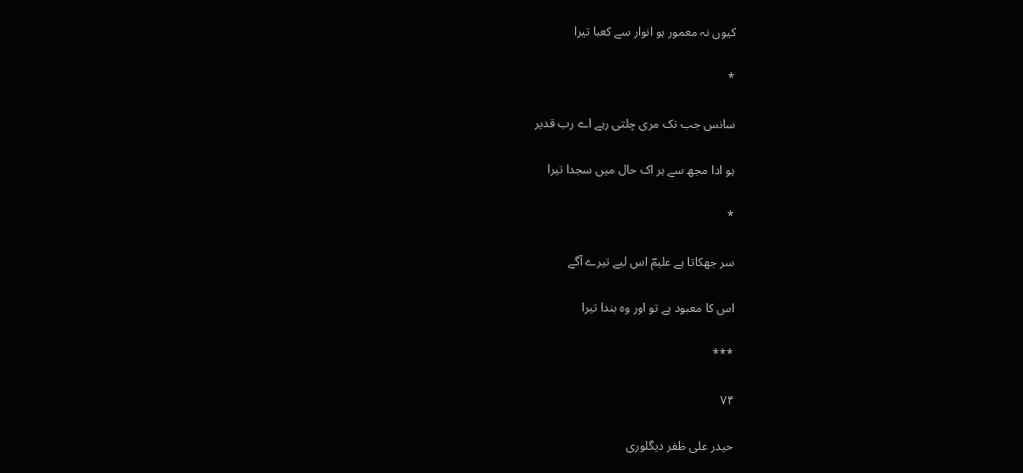کیوں نہ معمور ہو انوار سے کعبا تیرا

*

سانس جب تک مری چلتی رہے اے رب قدیر

ہو ادا مجھ سے ہر اک حال میں سجدا تیرا

*

سر جھکاتا ہے علیمؔ اس لیے تیرے آگے

اس کا معبود ہے تو اور وہ بندا تیرا

***

۷۴

حیدر علی ظفر دیگلوری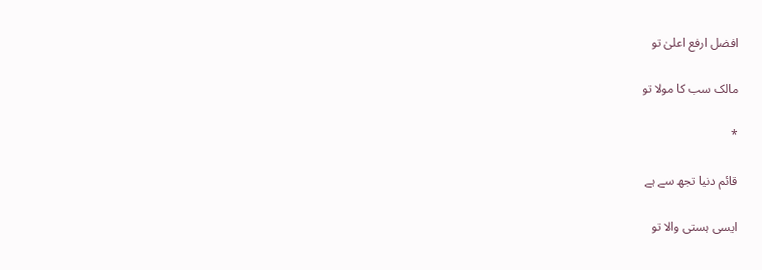افضل ارفع اعلیٰ تو

مالک سب کا مولا تو

*

قائم دنیا تجھ سے ہے

ایسی ہستی والا تو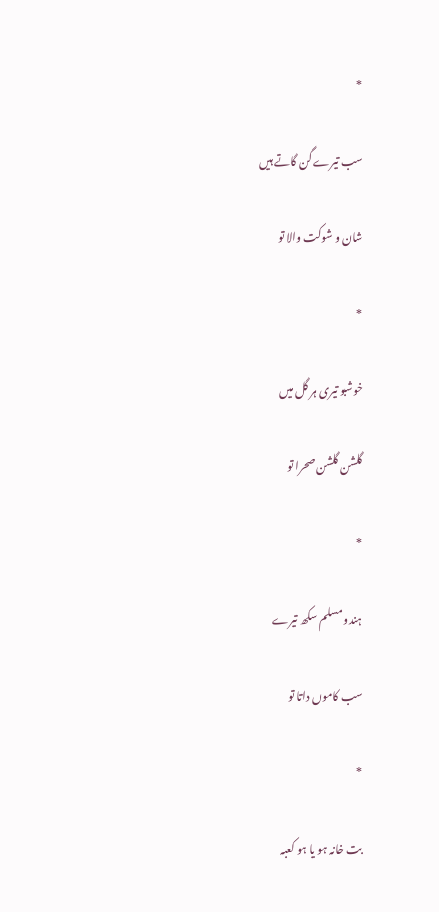*

سب تیرے گن گاتے ہیں

شان و شوکت والا تو

*

خوشبو تیری ہر گل میں

گلشن گلشن صحرا تو

*

ہندو مسلم سکھ تیرے

سب کاموں داتا تو

*

بت خانہ ہو یا ہو کعبہ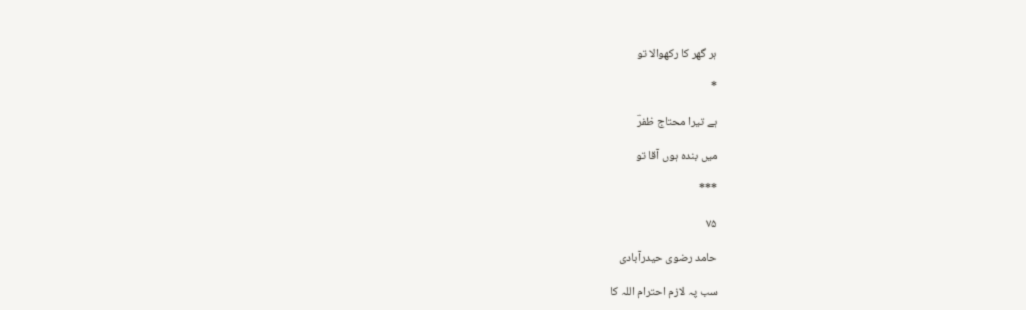ہر گھر کا رکھوالا تو

*

ہے تیرا محتاج ظفرؔ

میں بندہ ہوں آقا تو

***

۷۵

حامد رضوی حیدرآبادی

سب پہ لازم احترام اللہ کا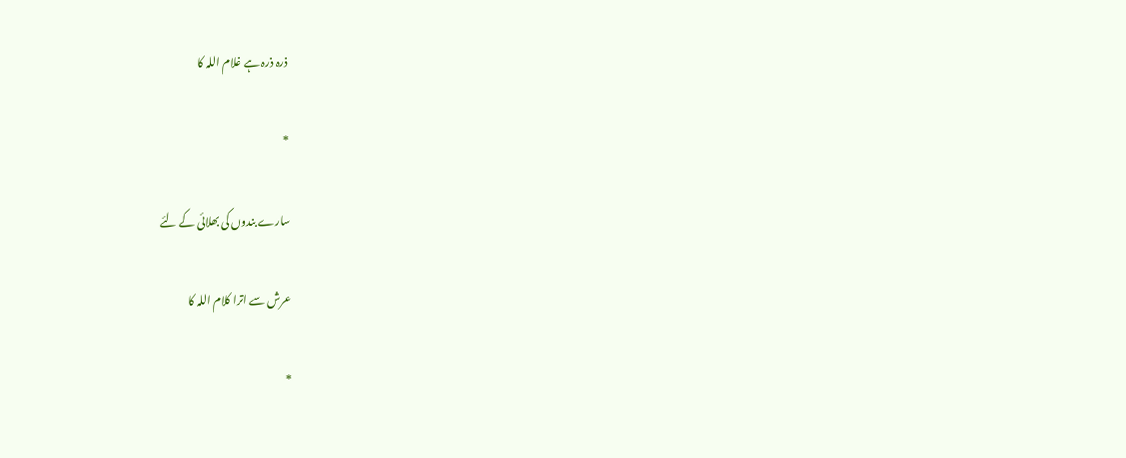ذرہ ذرہ ہے غلام اللہ کا

*

سارے بندوں کی بھلائی کے لئے

عرش سے اترا کلام اللہ کا

*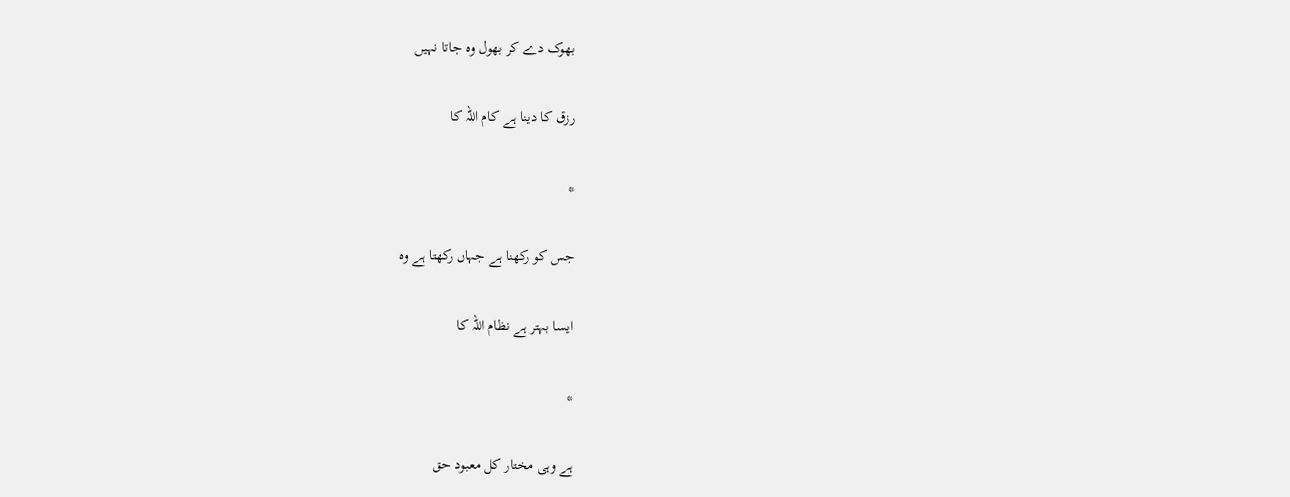بھوک دے کر بھول وہ جاتا نہیں

رزق کا دینا ہے کام اللہ کا

*

جس کو رکھنا ہے جہاں رکھتا ہے وہ

ایسا بہتر ہے نظام اللہ کا

*

ہے وہی مختار کل معبود حق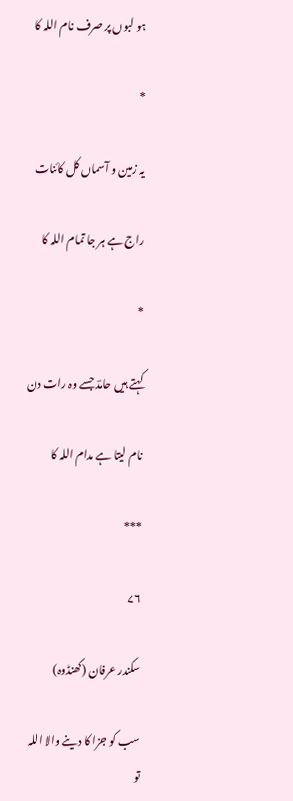ہو لبوں پر صرف نام اللہ کا

*

یہ زمین و آسماں کل کائنات

راج ہے ہر جا تمام اللہ کا

*

کہتے ہیں حامدؔ جسے وہ رات دن

نام لیتا ہے مدام اللہ کا

***

۷۶

سکندر عرفان (کھنڈوہ)

سب کو جزا کا دینے والا اللہ تو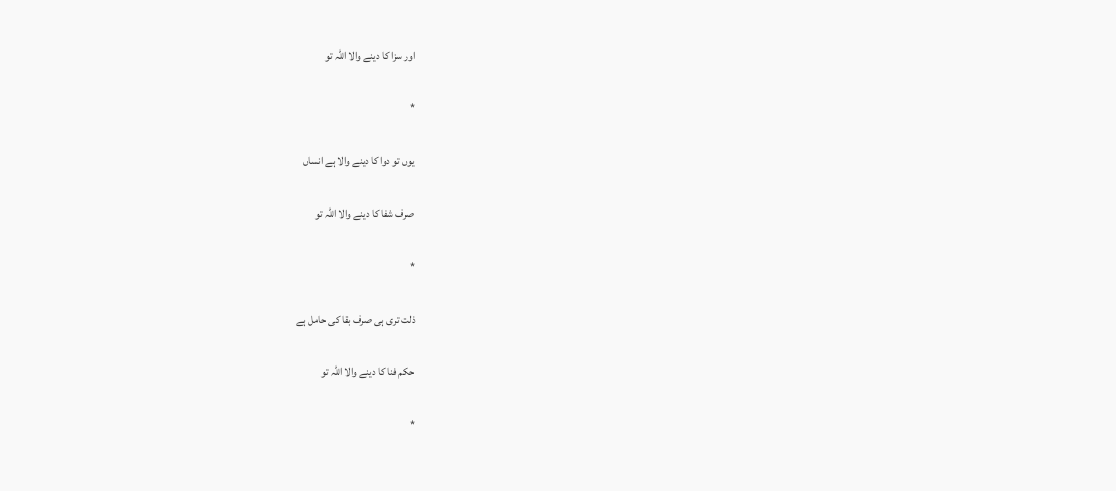اور سزا کا دینے والا اللہ تو

*

یوں تو دوا کا دینے والا ہے انساں

صرف شفا کا دینے والا اللہ تو

*

ذلت تری ہی صرف بقا کی حامل ہے

حکم فنا کا دینے والا اللہ تو

*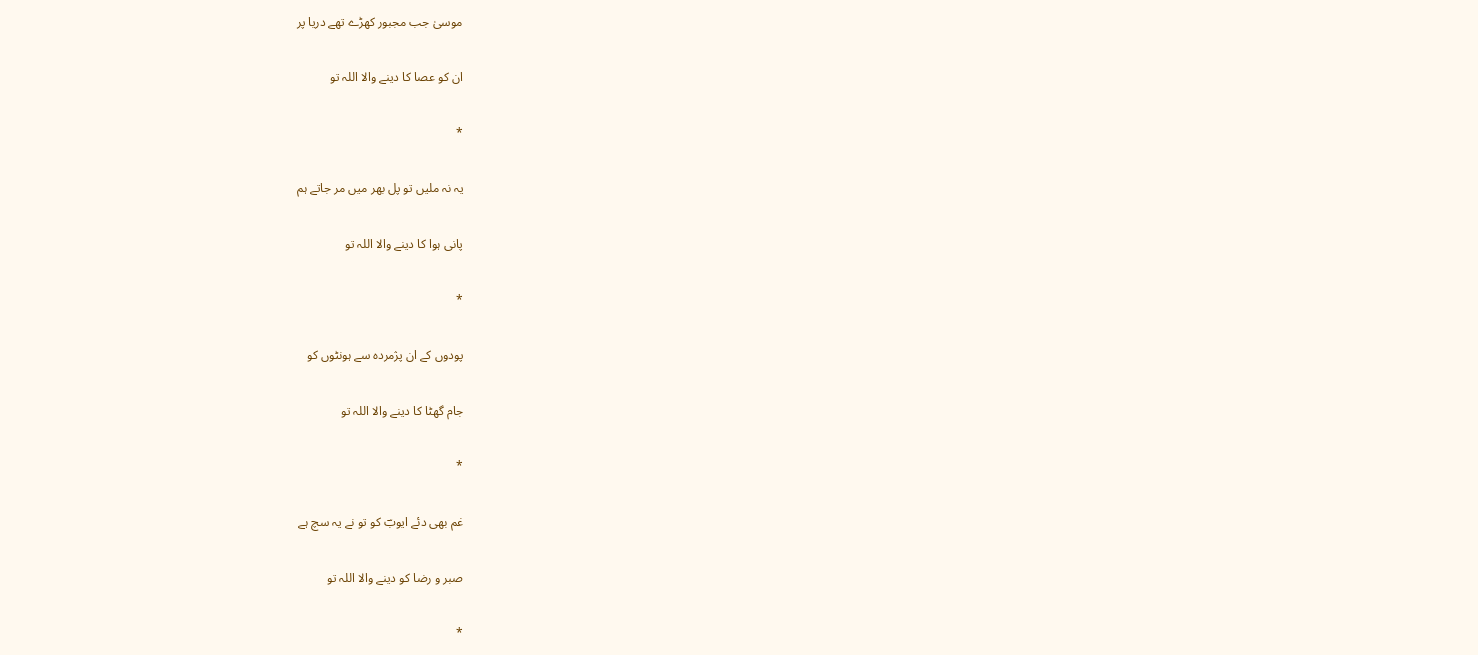موسیٰ جب مجبور کھڑے تھے دریا پر

ان کو عصا کا دینے والا اللہ تو

*

یہ نہ ملیں تو پل بھر میں مر جاتے ہم

پانی ہوا کا دینے والا اللہ تو

*

پودوں کے ان پژمردہ سے ہونٹوں کو

جام گھٹا کا دینے والا اللہ تو

*

غم بھی دئے ایوبؔ کو تو نے یہ سچ ہے

صبر و رضا کو دینے والا اللہ تو

*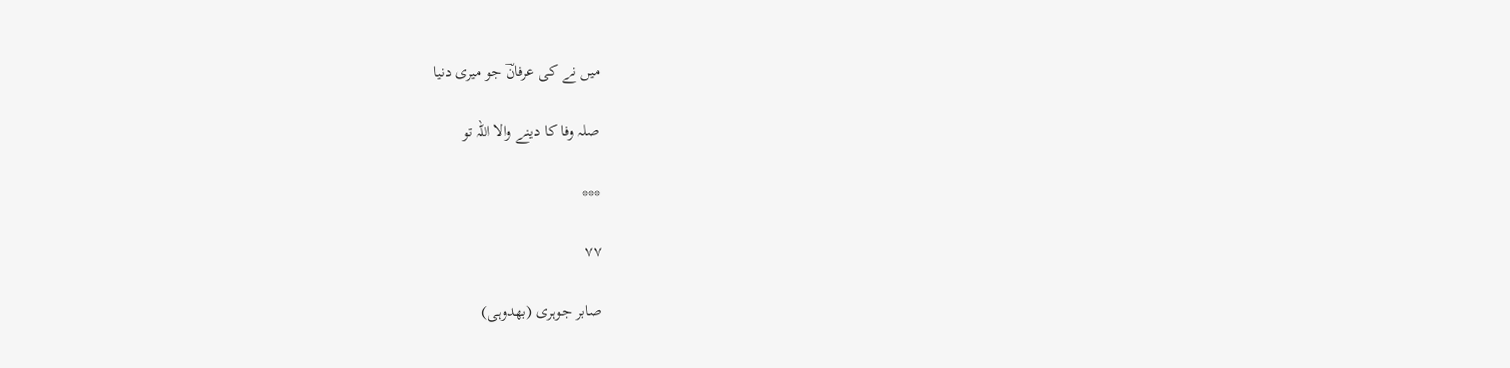میں نے کی عرفانؔ جو میری دنیا

صلہ وفا کا دینے والا اللہ تو

***

۷۷

صابر جوہری (بھدوہی)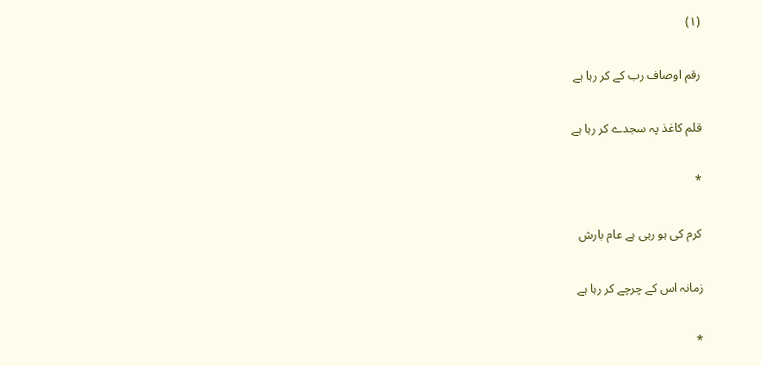(۱)

رقم اوصاف رب کے کر رہا ہے

قلم کاغذ پہ سجدے کر رہا ہے

*

کرم کی ہو رہی ہے عام بارش

زمانہ اس کے چرچے کر رہا ہے

*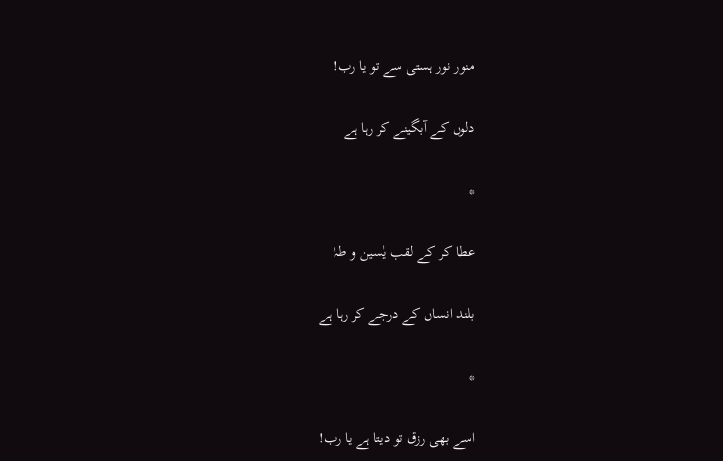منور نور ہستی سے تو یا رب!

دلوں کے آبگینے کر رہا ہے

*

عطا کر کے لقب یٰسین و طہٰ

بلند انساں کے درجے کر رہا ہے

*

اسے بھی رزق تو دیتا ہے یا رب!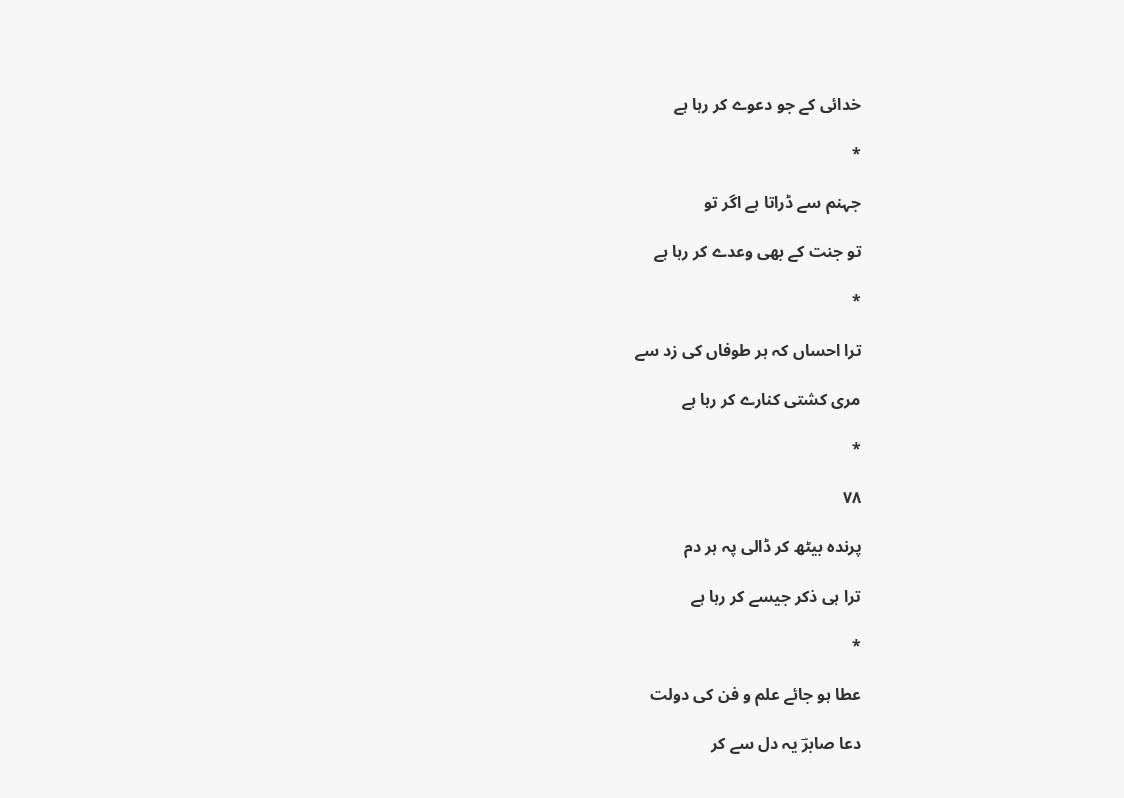خدائی کے جو دعوے کر رہا ہے

*

جہنم سے ڈراتا ہے اگر تو

تو جنت کے بھی وعدے کر رہا ہے

*

ترا احساں کہ ہر طوفاں کی زد سے

مری کشتی کنارے کر رہا ہے

*

۷۸

پرندہ بیٹھ کر ڈالی پہ ہر دم

ترا ہی ذکر جیسے کر رہا ہے

*

عطا ہو جائے علم و فن کی دولت

دعا صابرؔ یہ دل سے کر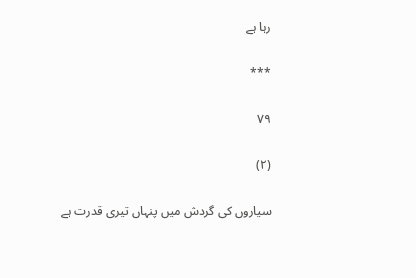رہا ہے

***

۷۹

(۲)

سیاروں کی گردش میں پنہاں تیری قدرت ہے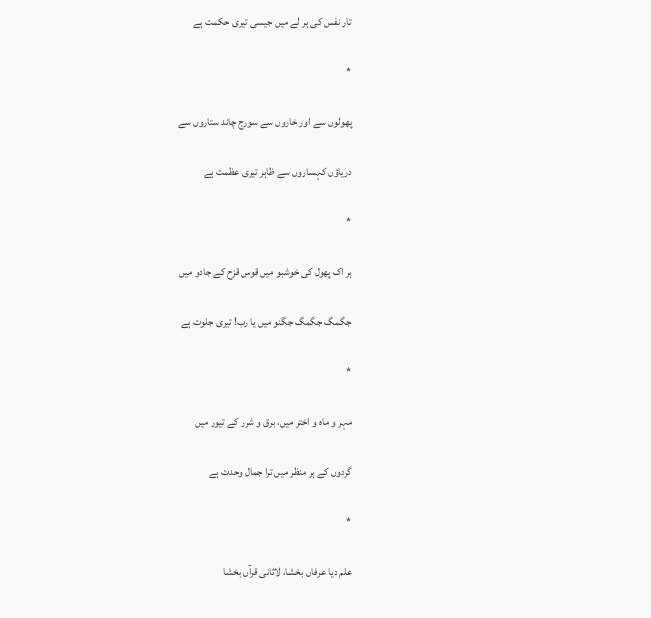تار نفس کی ہر لے میں جیسی تیری حکمت ہے

*

پھولوں سے اور خاروں سے سورج چاند ستاروں سے

دریاؤں کہساروں سے ظاہر تیری عظمت ہے

*

ہر اک پھول کی خوشبو میں قوس قزح کے جادو میں

جگمگ جگمگ جگنو میں یا رب! تیری جلوت ہے

*

مہر و ماہ و اختر میں، برق و شرر کے تیور میں

گردوں کے ہر منظر میں ترا جمال وحدت ہے

*

علم دیا عرفاں بخشا، لاثانی قرآں بخشا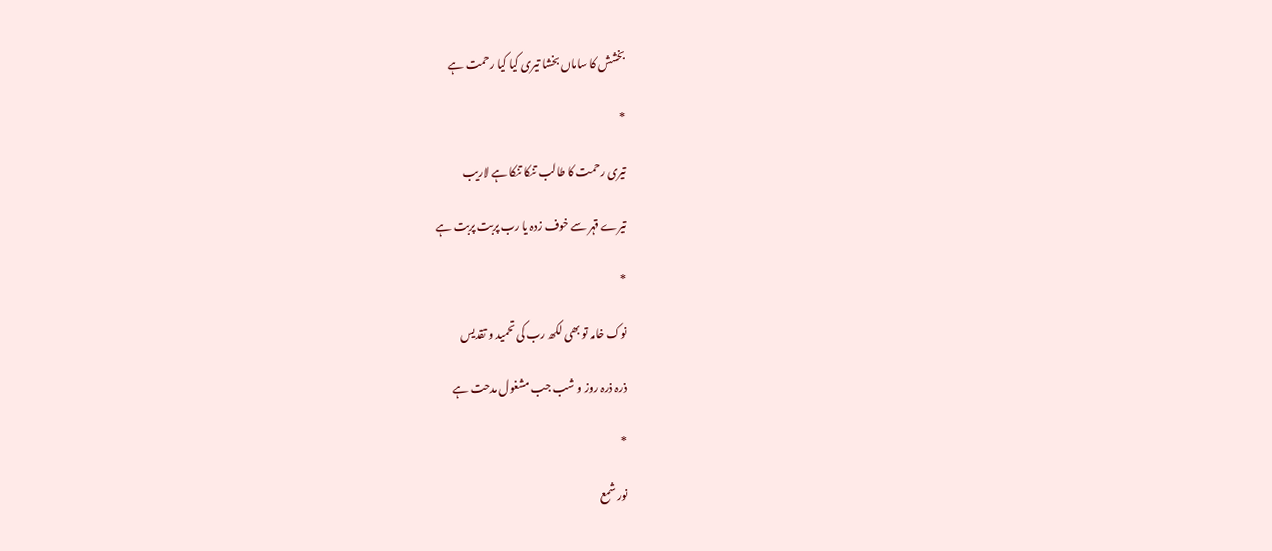بخشش کا ساماں بخشا تیری کیا کیا رحمت ہے

*

تیری رحمت کا طالب تنکا تنکا ہے لاریب

تیرے قہر سے خوف زدہ یا رب پربت پربت ہے

*

نوک خامہ تو بھی لکھ رب کی تحمید و تقدیس

ذرہ ذرہ روز و شب جب مشغول مدحت ہے

*

نور شمع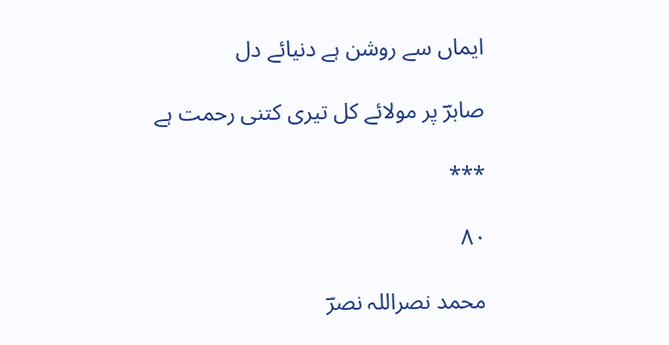ایماں سے روشن ہے دنیائے دل

صابرؔ پر مولائے کل تیری کتنی رحمت ہے

***

۸۰

محمد نصراللہ نصرؔ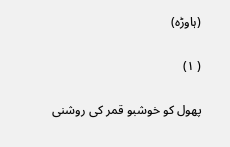(ہاوڑہ)

( ۱)

پھول کو خوشبو قمر کی روشنی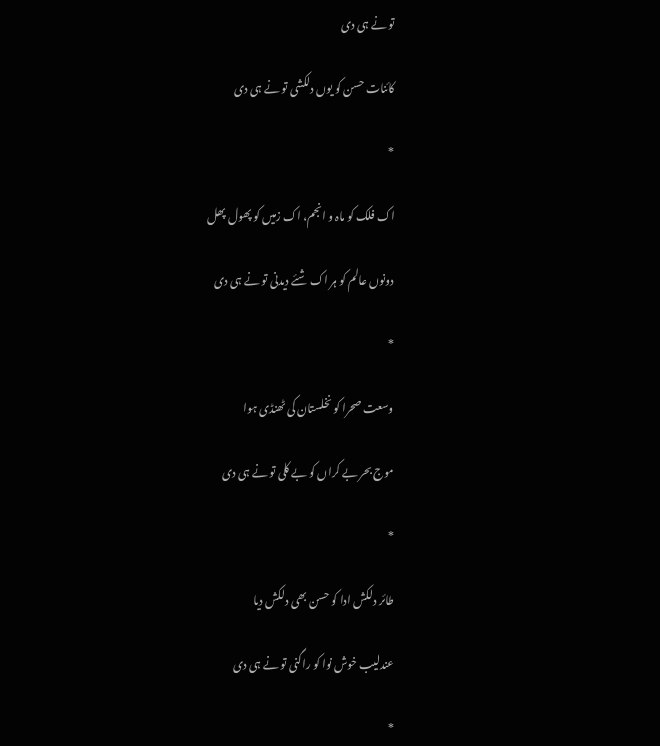تو نے ہی دی

کائنات حسن کو یوں دلکشی تو نے ہی دی

*

اک فلک کو ماہ و انجم، اک زمیں کو پھول پھل

دونوں عالم کو ہر اک شئے دیدنی تو نے ہی دی

*

وسعت صحرا کو نخلستان کی ٹھنڈی ہوا

موج بحر بے کراں کو بے کلی تو نے ہی دی

*

طائر دلکش ادا کو حسن بھی دلکش دیا

عندلیب خوش نوا کو راگنی تو نے ہی دی

*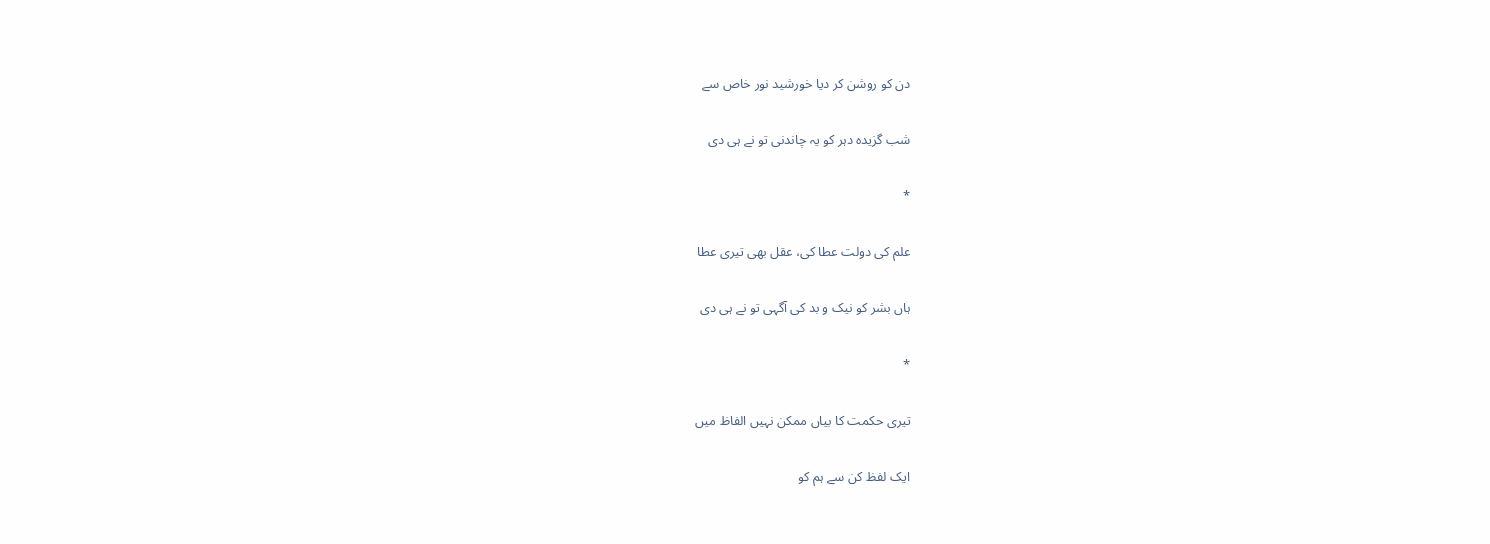دن کو روشن کر دیا خورشید نور خاص سے

شب گزیدہ دہر کو یہ چاندنی تو نے ہی دی

*

علم کی دولت عطا کی، عقل بھی تیری عطا

ہاں بشر کو نیک و بد کی آگہی تو نے ہی دی

*

تیری حکمت کا بیاں ممکن نہیں الفاظ میں

ایک لفظ کن سے ہم کو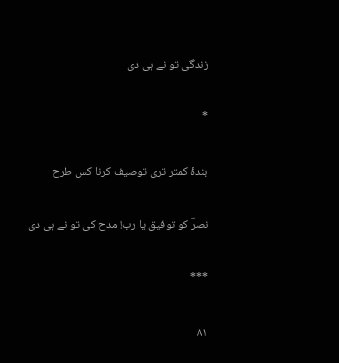زندگی تو نے ہی دی

*

بندۂ کمتر تری توصیف کرنا کس طرح

نصرؔ کو توفیق یا رب! مدح کی تو نے ہی دی

***

۸۱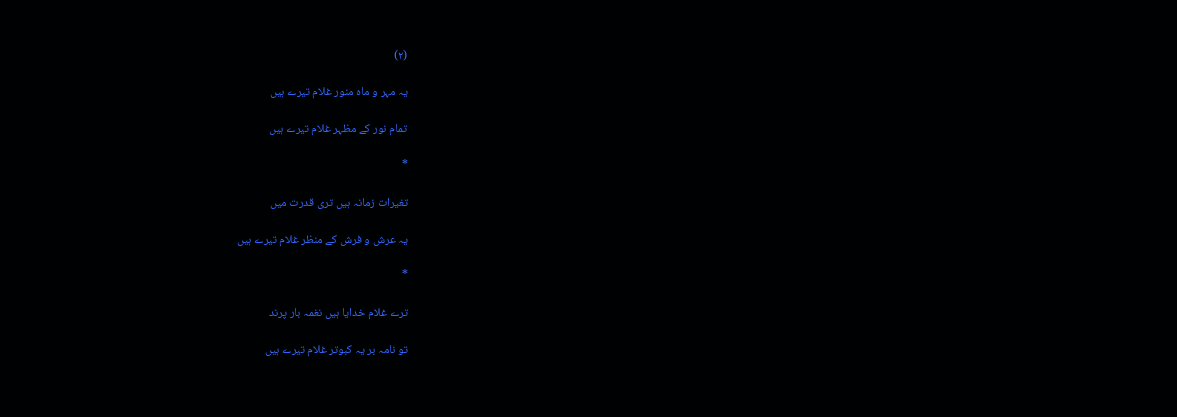(۲)

یہ مہر و ماہ منور غلام تیرے ہیں

تمام نور کے مظہر غلام تیرے ہیں

*

تغیرات زمانہ ہیں تری قدرت میں

یہ عرش و فرش کے منظر غلام تیرے ہیں

*

ترے غلام خدایا ہیں نغمہ بار پرند

تو نامہ بر یہ کبوتر غلام تیرے ہیں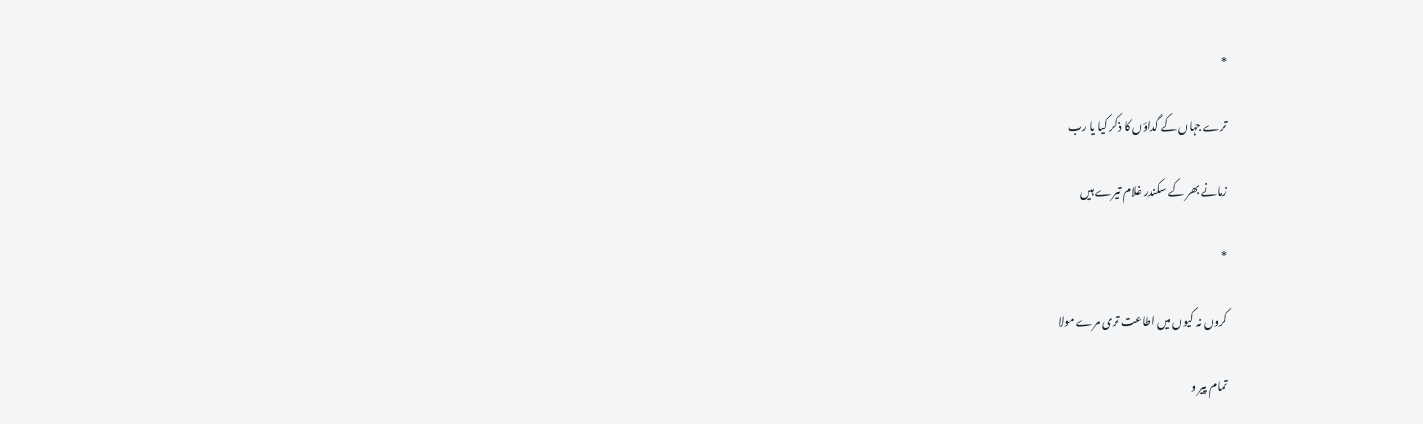*

ترے جہاں کے گداؤں کا ذکر کیا یا رب

زمانے بھر کے سکندر غلام تیرے ہیں

*

کروں نہ کیوں میں اطاعت تری مرے مولا

تمام پیر و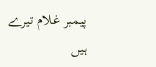پیمبر غلام تیرے ہیں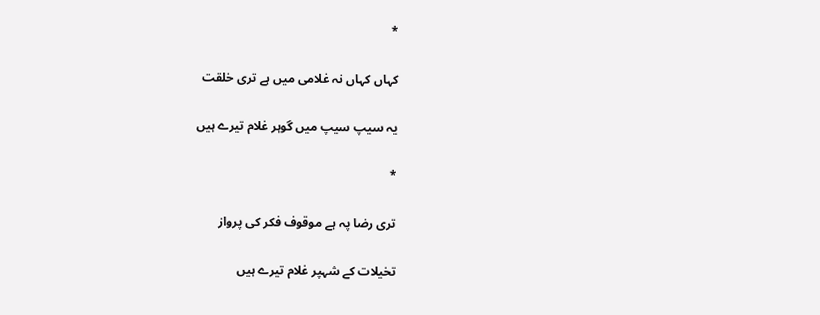*

کہاں کہاں نہ غلامی میں ہے تری خلقت

یہ سیپ سیپ میں گوہر غلام تیرے ہیں

*

تری رضا پہ ہے موقوف فکر کی پرواز

تخیلات کے شہپر غلام تیرے ہیں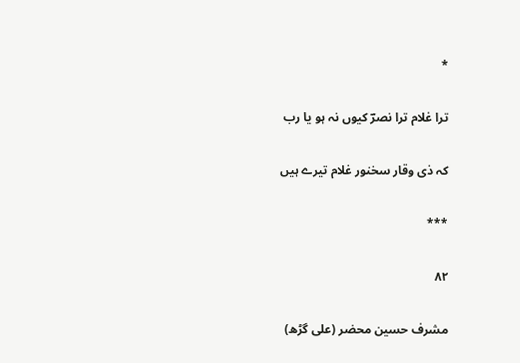*

ترا غلام ترا نصرؔ کیوں نہ ہو یا رب

کہ ذی وقار سخنور غلام تیرے ہیں

***

۸۲

مشرف حسین محضر (علی گڑھ)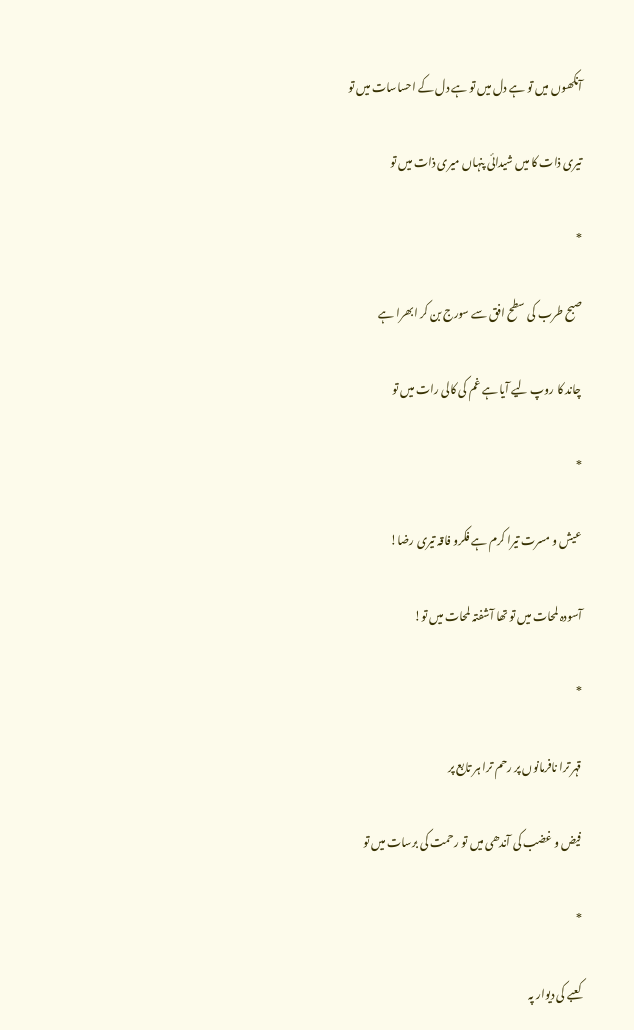آنکھوں میں تو ہے دل میں تو ہے دل کے احساسات میں تو

تیری ذات کا میں شیدائی پنہاں میری ذات میں تو

*

صبح طرب کی سطح افق سے سورج بن کر ابھرا ہے

چاند کا روپ لیے آیا ہے غم کی کالی رات میں تو

*

عیش و مسرت تیرا کرم ہے فکرو فاقہ تیری رضا!

آسودہ لمحات میں تو تھا آشفتہ لمحات میں تو!

*

قہر ترا نافرمانوں پر رحم ترا ہر تابع پر

فیض و غضب کی آندھی میں تو رحمت کی برسات میں تو

*

کعبے کی دیوار پہ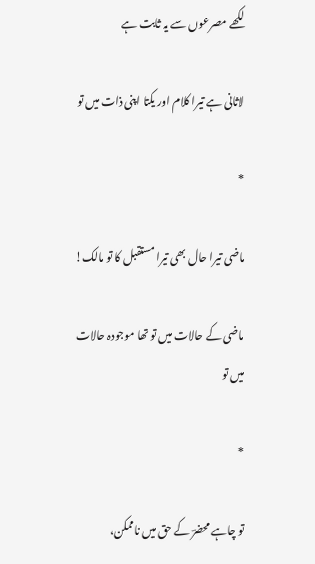لکھے مصرعوں سے یہ ثابت ہے

لاثانی ہے تیرا کلام اور یکتا اپنی ذات میں تو

*

ماضی تیرا حال بھی تیرا مستقبل کا تو مالک!

ماضی کے حالات میں تو تھا موجودہ حالات میں تو

*

تو چاہے محضرؔ کے حق میں ناممکن،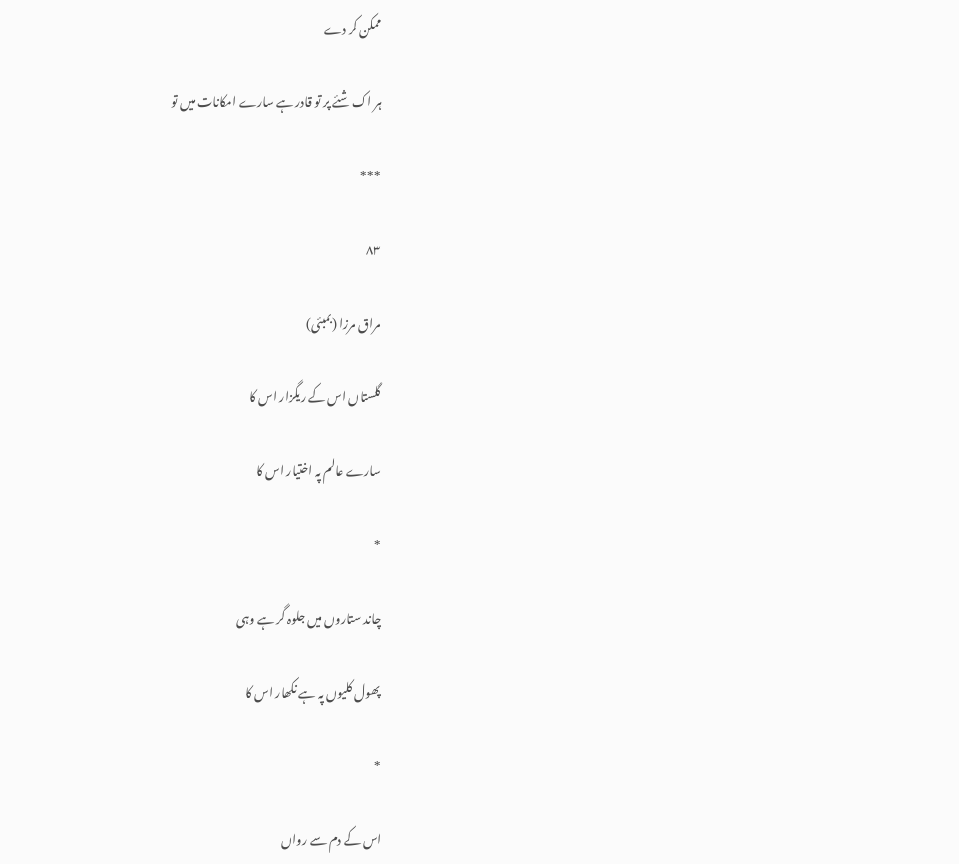ممکن کر دے

ہر اک شئے پر تو قادر ہے سارے امکانات میں تو

***

۸۳

مراق مرزا (بمبئی)

گلستاں اس کے ریگزار اس کا

سارے عالم پہ اختیار اس کا

*

چاند ستاروں میں جلوہ گر ہے وہی

پھول کلیوں پہ ہے نکھار اس کا

*

اس کے دم سے رواں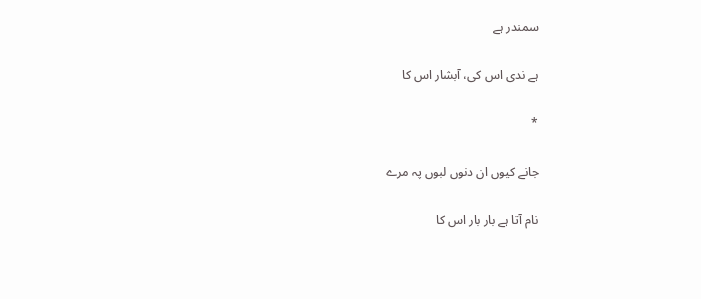سمندر ہے

ہے ندی اس کی، آبشار اس کا

*

جانے کیوں ان دنوں لبوں پہ مرے

نام آتا ہے بار بار اس کا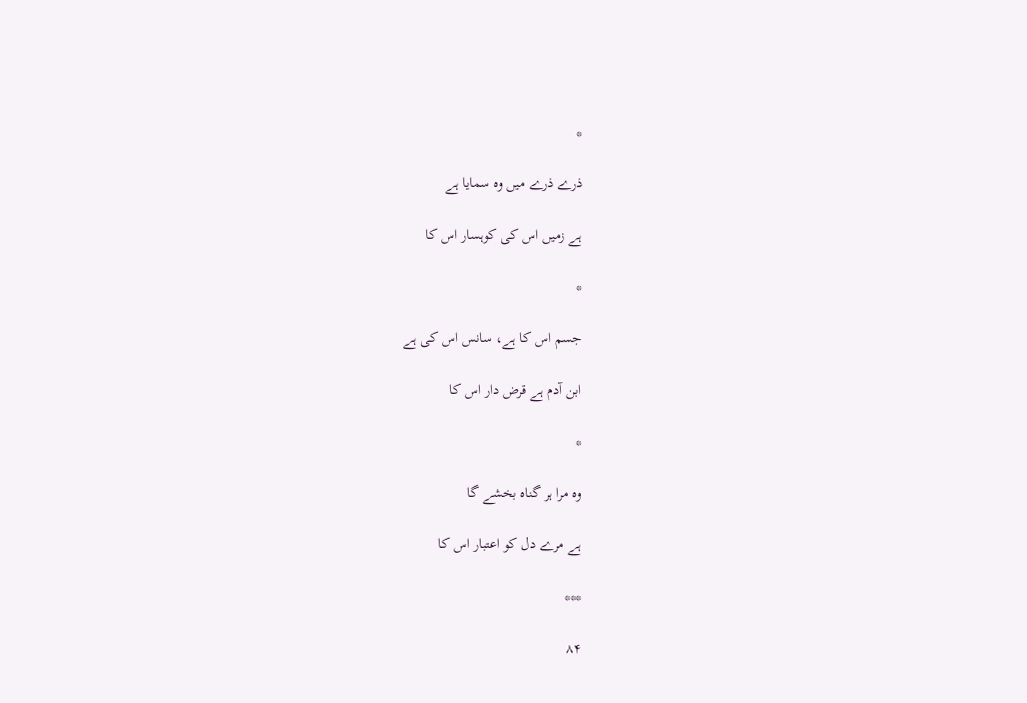*

ذرے ذرے میں وہ سمایا ہے

ہے زمیں اس کی کوہسار اس کا

*

جسم اس کا ہے، سانس اس کی ہے

ابن آدم ہے قرض دار اس کا

*

وہ مرا ہر گناہ بخشے گا

ہے مرے دل کو اعتبار اس کا

***

۸۴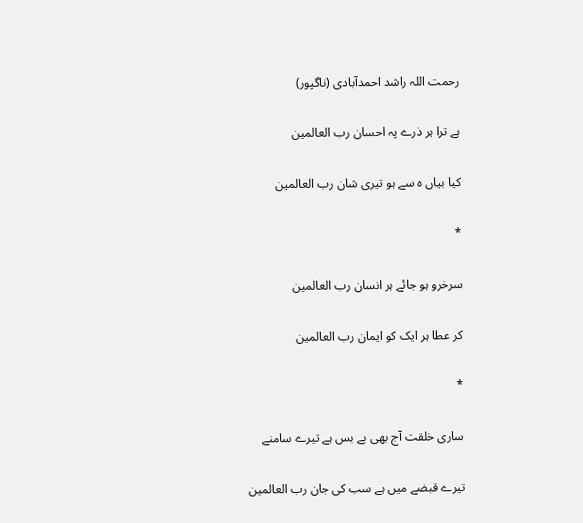رحمت اللہ راشد احمدآبادی (ناگپور)

ہے ترا ہر ذرے پہ احسان رب العالمین

کیا بیاں ہ سے ہو تیری شان رب العالمین

*

سرخرو ہو جائے ہر انسان رب العالمین

کر عطا ہر ایک کو ایمان رب العالمین

*

ساری خلقت آج بھی بے بس ہے تیرے سامنے

تیرے قبضے میں ہے سب کی جان رب العالمین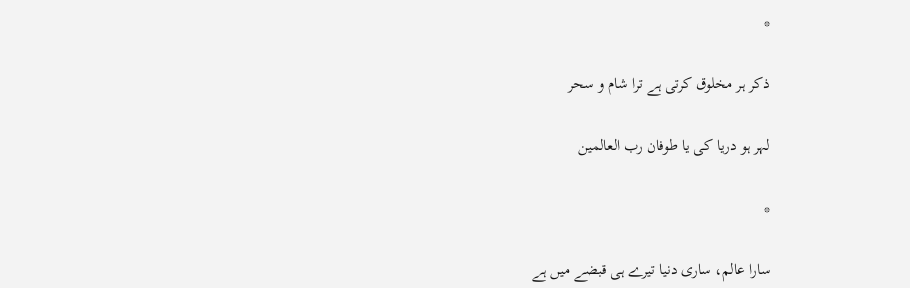*

ذکر ہر مخلوق کرتی ہے ترا شام و سحر

لہر ہو دریا کی یا طوفان رب العالمین

*

سارا عالم، ساری دنیا تیرے ہی قبضے میں ہے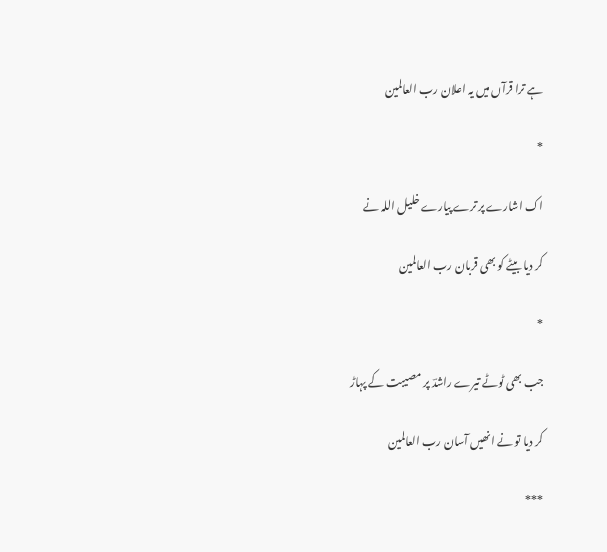ہے ترا قرآں میں یہ اعلان رب العالمین

*

اک اشارے پر ترے پیارے خلیل اللہ نے

کر دیا بیٹے کو بھی قربان رب العالمین

*

جب بھی ٹوٹے تیرے راشدؔ پر مصیبت کے پہاڑ

کر دیا تو نے انھیں آسان رب العالمین

***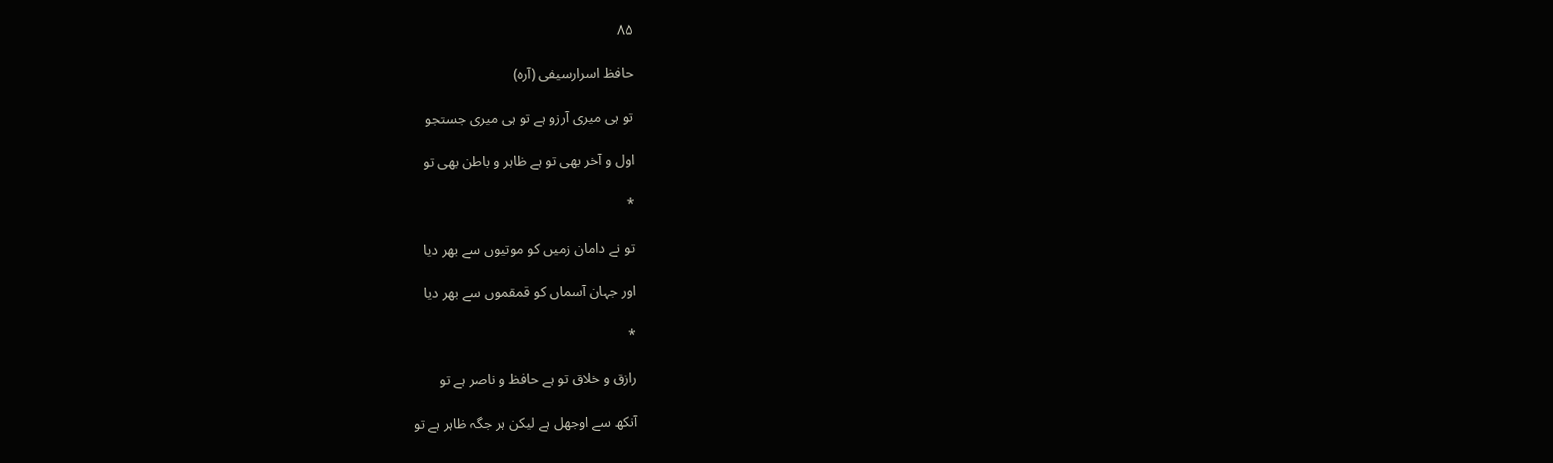۸۵

حافظ اسرارسیفی (آرہ)

تو ہی میری آرزو ہے تو ہی میری جستجو

اول و آخر بھی تو ہے ظاہر و باطن بھی تو

*

تو نے دامان زمیں کو موتیوں سے بھر دیا

اور جہان آسماں کو قمقموں سے بھر دیا

*

رازق و خلاق تو ہے حافظ و ناصر ہے تو

آنکھ سے اوجھل ہے لیکن ہر جگہ ظاہر ہے تو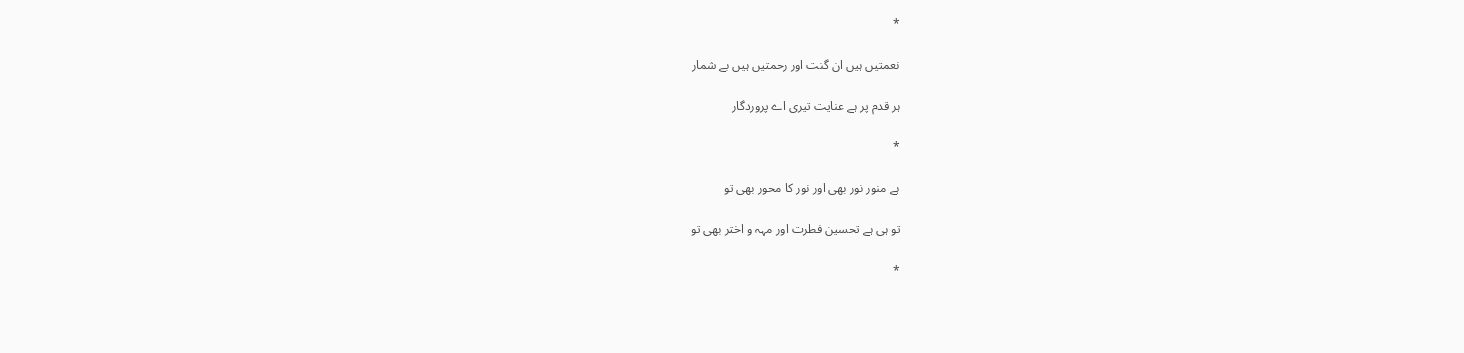*

نعمتیں ہیں ان گنت اور رحمتیں ہیں بے شمار

ہر قدم پر ہے عنایت تیری اے پروردگار

*

ہے منور نور بھی اور نور کا محور بھی تو

تو ہی ہے تحسین فطرت اور مہہ و اختر بھی تو

*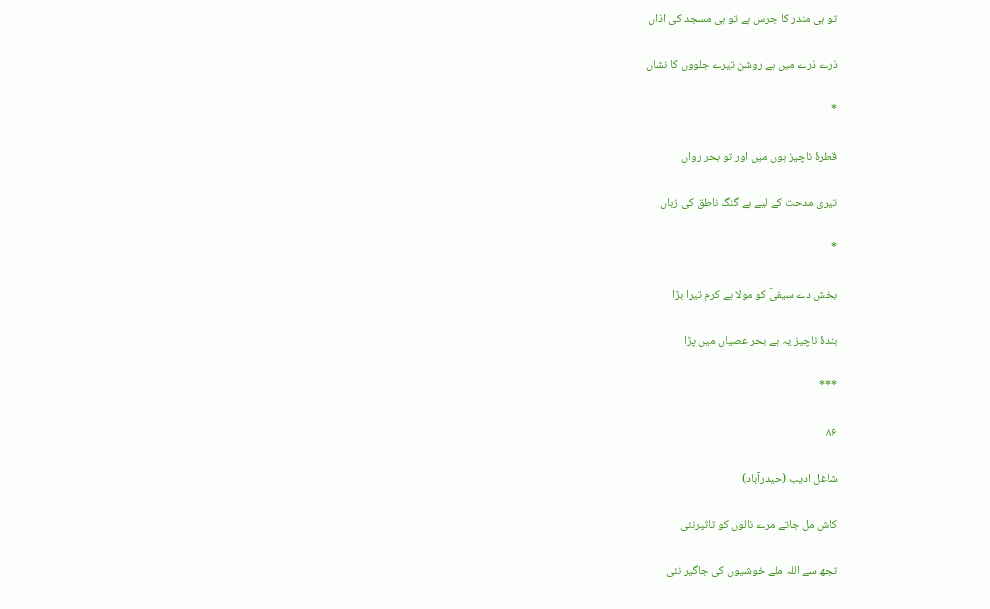تو ہی مندر کا جرس ہے تو ہی مسجد کی اذاں

ذرے ذرے میں ہے روشن تیرے جلووں کا نشاں

*

قطرۂ ناچیز ہوں میں اور تو بحر رواں

تیری مدحت کے لیے ہے گنگ ناطق کی زباں

*

بخش دے سیفیؔ کو مولا ہے کرم تیرا بڑا

بندۂ ناچیز یہ ہے بحر عصیاں میں پڑا

***

۸۶

شاغل ادیب (حیدرآباد)

کاش مل جاتے مرے نالوں کو تاثیرنئی

تجھ سے اللہ ملے خوشیوں کی جاگیر نئی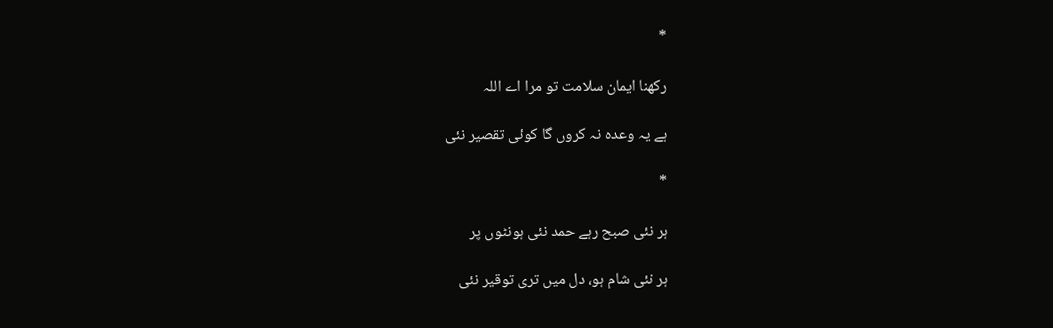*

رکھنا ایمان سلامت تو مرا اے اللہ

ہے یہ وعدہ نہ کروں گا کوئی تقصیر نئی

*

ہر نئی صبح رہے حمد نئی ہونٹوں پر

ہر نئی شام ہو، دل میں تری توقیر نئی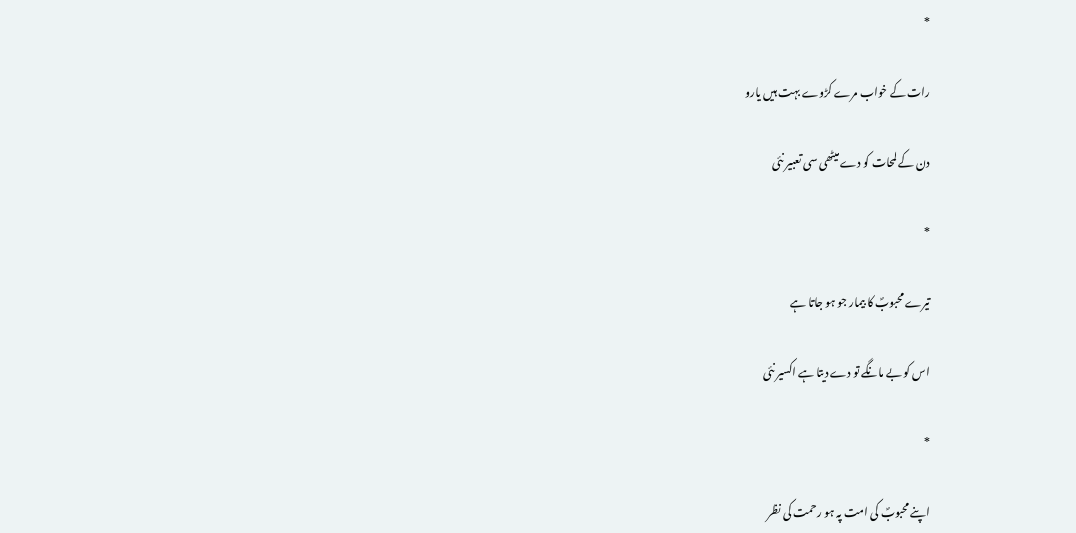*

رات کے خواب مرے کڑوے بہت ہیں یارو

دن کے لمحات کو دے میٹھی سی تعبیر نئی

*

تیرے محبوبؐ کا بیمار جو ہو جاتا ہے

اس کو بے مانگے تو دے دیتا ہے اکسیر نئی

*

اپنے محبوبؐ کی امت پہ ہو رحمت کی نظر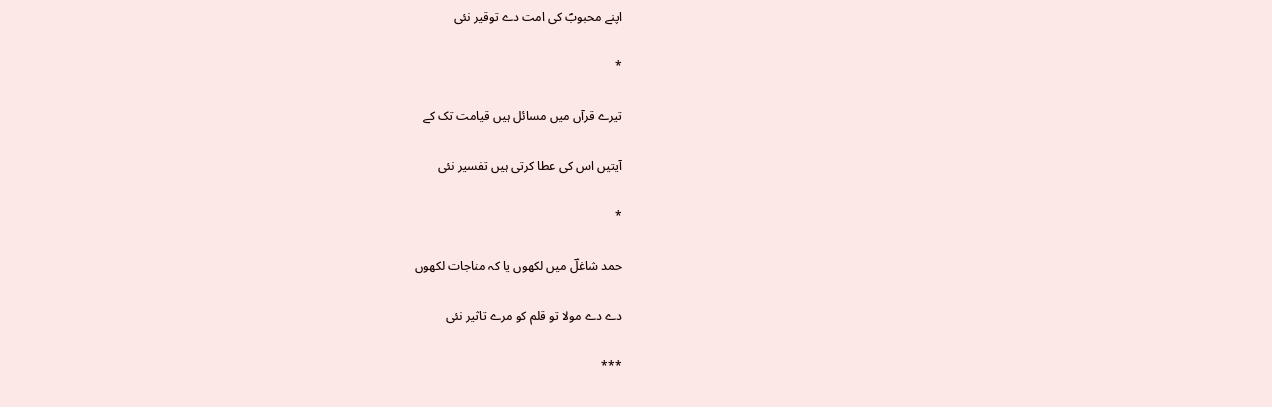اپنے محبوبؐ کی امت دے توقیر نئی

*

تیرے قرآں میں مسائل ہیں قیامت تک کے

آیتیں اس کی عطا کرتی ہیں تفسیر نئی

*

حمد شاغلؔ میں لکھوں یا کہ مناجات لکھوں

دے دے مولا تو قلم کو مرے تاثیر نئی

***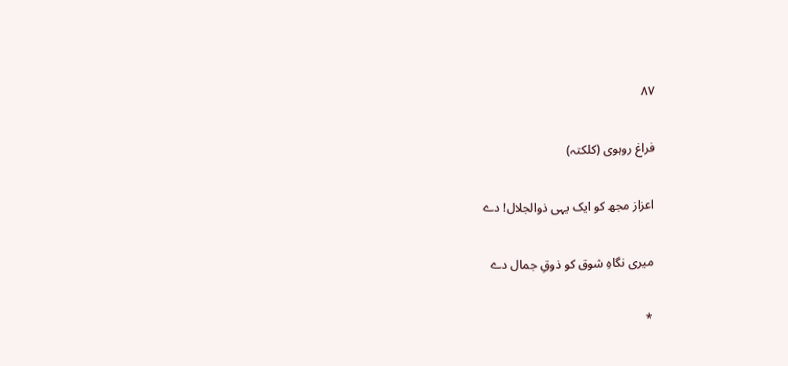۸۷

فراغ روہوی (کلکتہ)

اعزاز مجھ کو ایک یہی ذوالجلال! دے

میری نگاہِ شوق کو ذوقِ جمال دے

*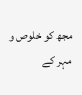مجھ کو خلوص و مہر کے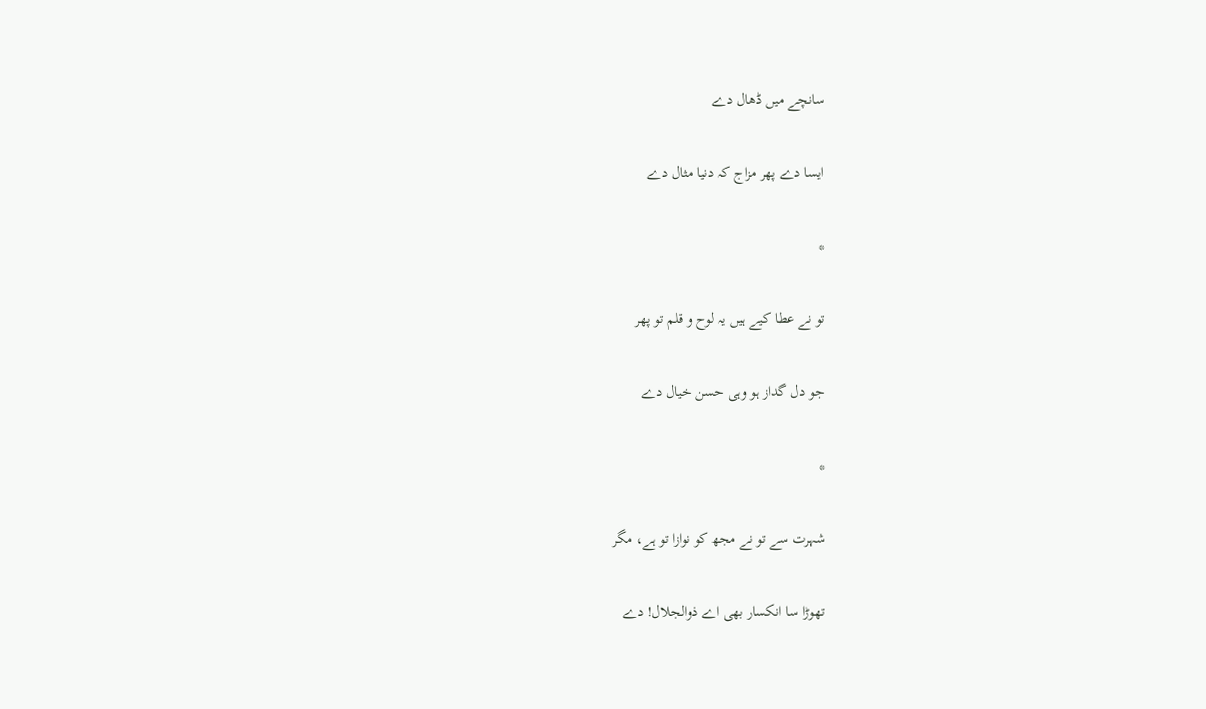سانچے میں ڈھال دے

ایسا دے پھر مزاج کہ دنیا مثال دے

*

تو نے عطا کیے ہیں یہ لوح و قلم تو پھر

جو دل گداز ہو وہی حسن خیال دے

*

شہرت سے تو نے مجھ کو نوازا تو ہے، مگر

تھوڑا سا انکسار بھی اے ذوالجلال! دے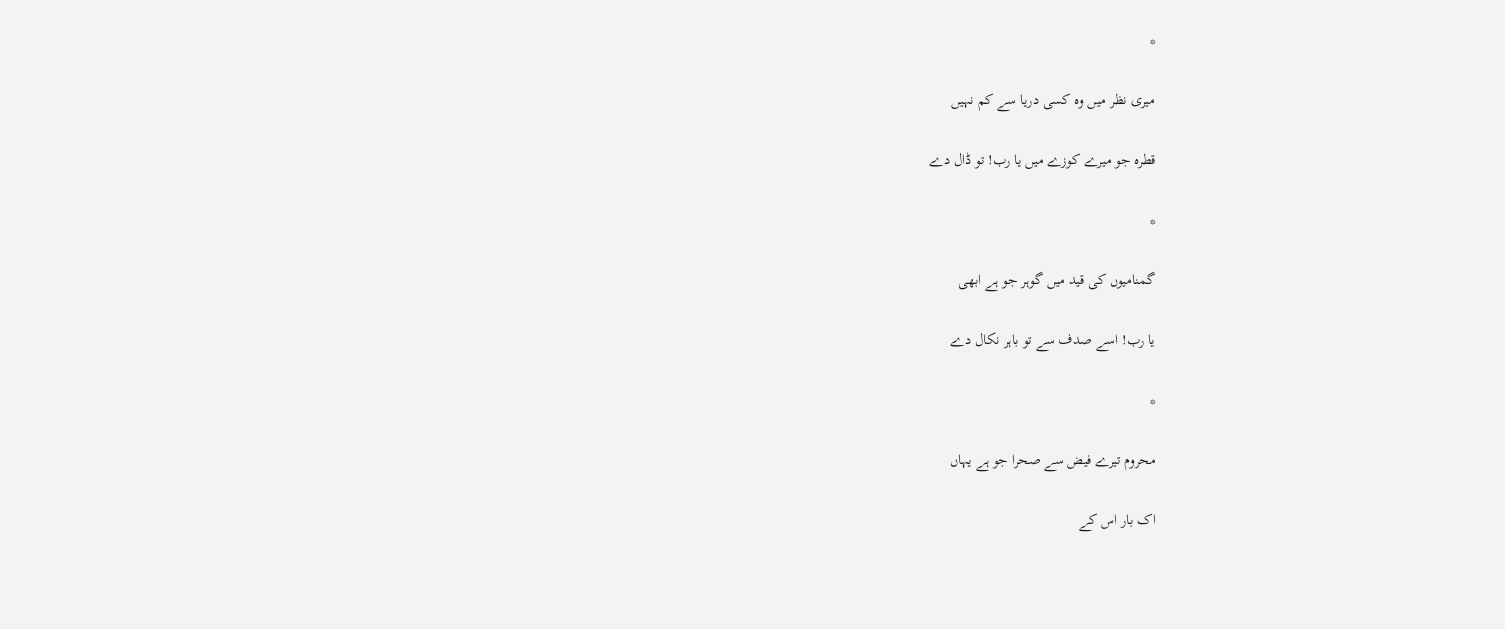*

میری نظر میں وہ کسی دریا سے کم نہیں

قطرہ جو میرے کوزے میں یا رب! تو ڈال دے

*

گمنامیوں کی قید میں گوہر جو ہے ابھی

یا رب! اسے صدف سے تو باہر نکال دے

*

محروم تیرے فیض سے صحرا جو ہے یہاں

اک بار اس کے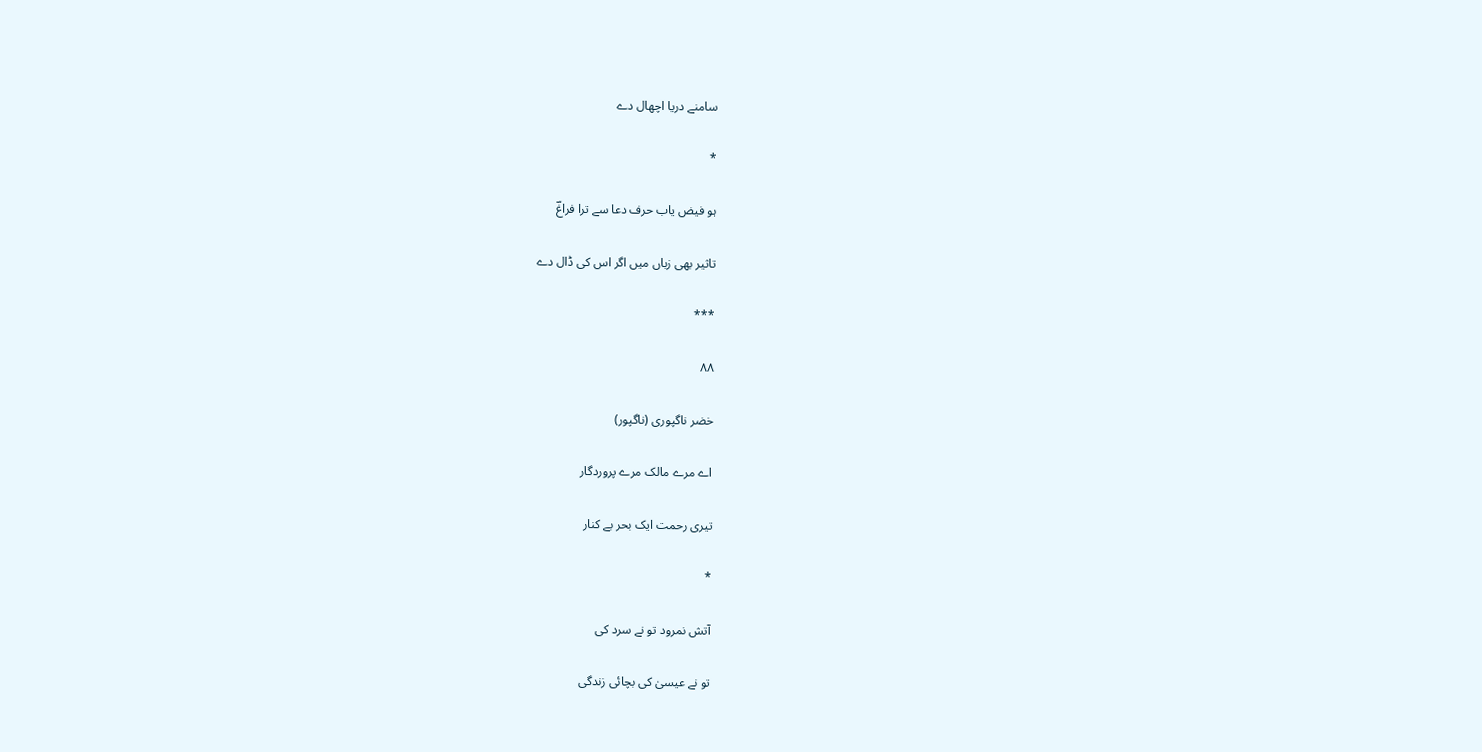سامنے دریا اچھال دے

*

ہو فیض یاب حرف دعا سے ترا فراغؔ

تاثیر بھی زباں میں اگر اس کی ڈال دے

***

۸۸

خضر ناگپوری (ناگپور)

اے مرے مالک مرے پروردگار

تیری رحمت ایک بحر بے کنار

*

آتش نمرود تو نے سرد کی

تو نے عیسیٰ کی بچائی زندگی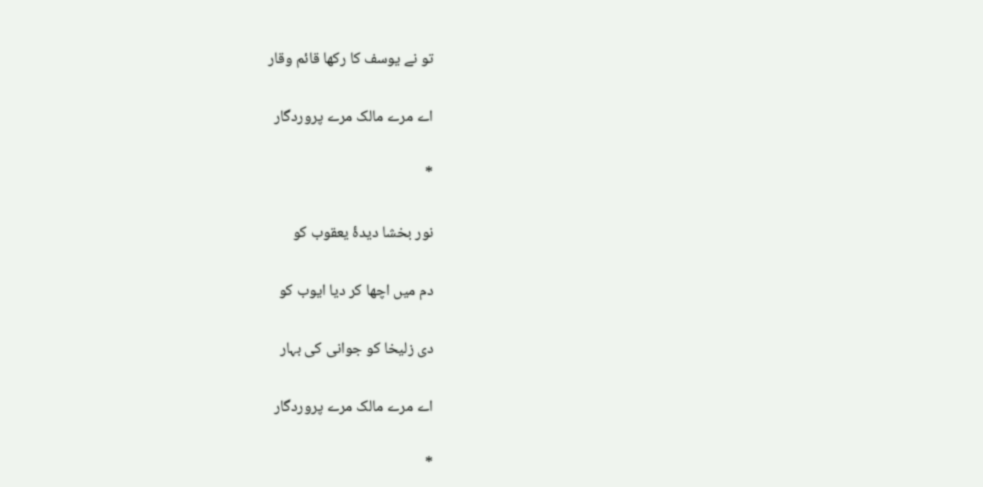تو نے یوسف کا رکھا قائم وقار

اے مرے مالک مرے پروردگار

*

نور بخشا دیدۂ یعقوب کو

دم میں اچھا کر دیا ایوب کو

دی زلیخا کو جوانی کی بہار

اے مرے مالک مرے پروردگار

*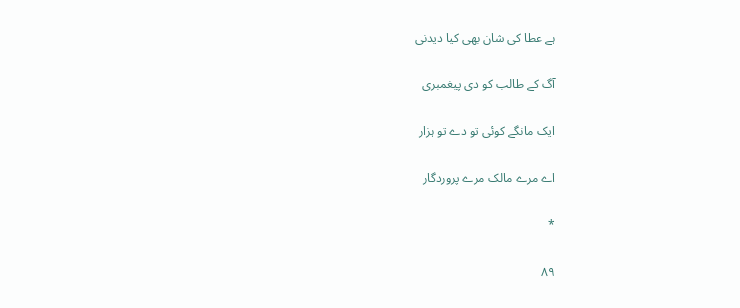ہے عطا کی شان بھی کیا دیدنی

آگ کے طالب کو دی پیغمبری

ایک مانگے کوئی تو دے تو ہزار

اے مرے مالک مرے پروردگار

*

۸۹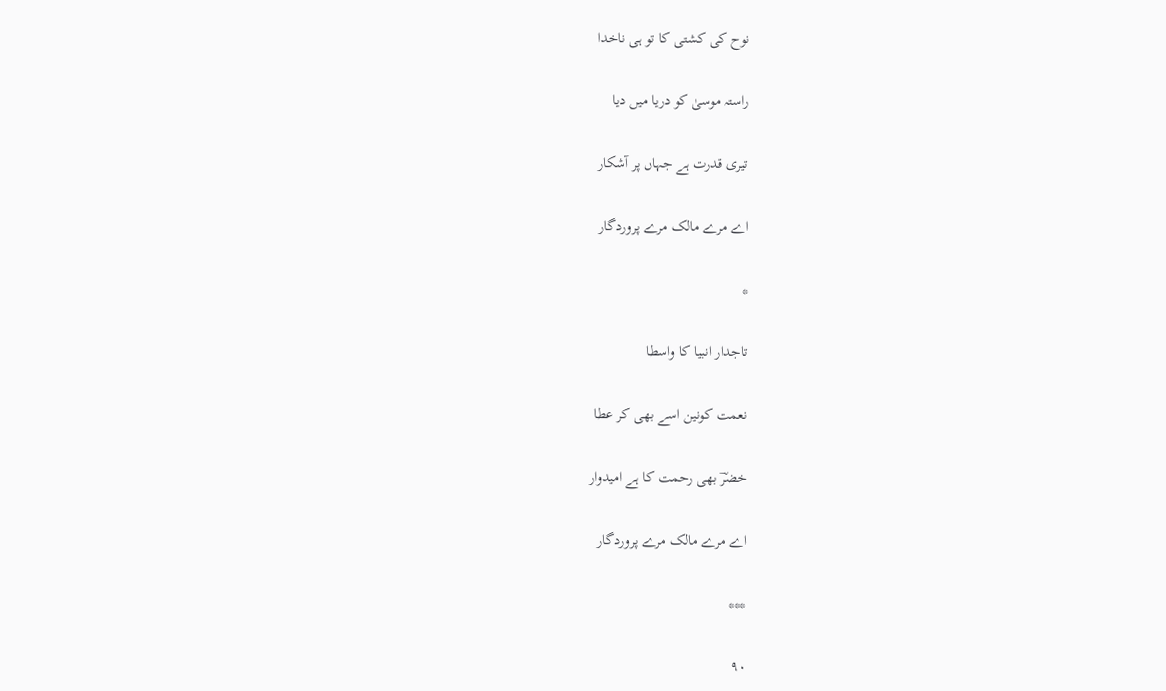نوح کی کشتی کا تو ہی ناخدا

راستہ موسیٰ کو دریا میں دیا

تیری قدرت ہے جہاں پر آشکار

اے مرے مالک مرے پروردگار

*

تاجدار انبیا کا واسطا

نعمت کونین اسے بھی کر عطا

خضرؔ بھی رحمت کا ہے امیدوار

اے مرے مالک مرے پروردگار

***

۹۰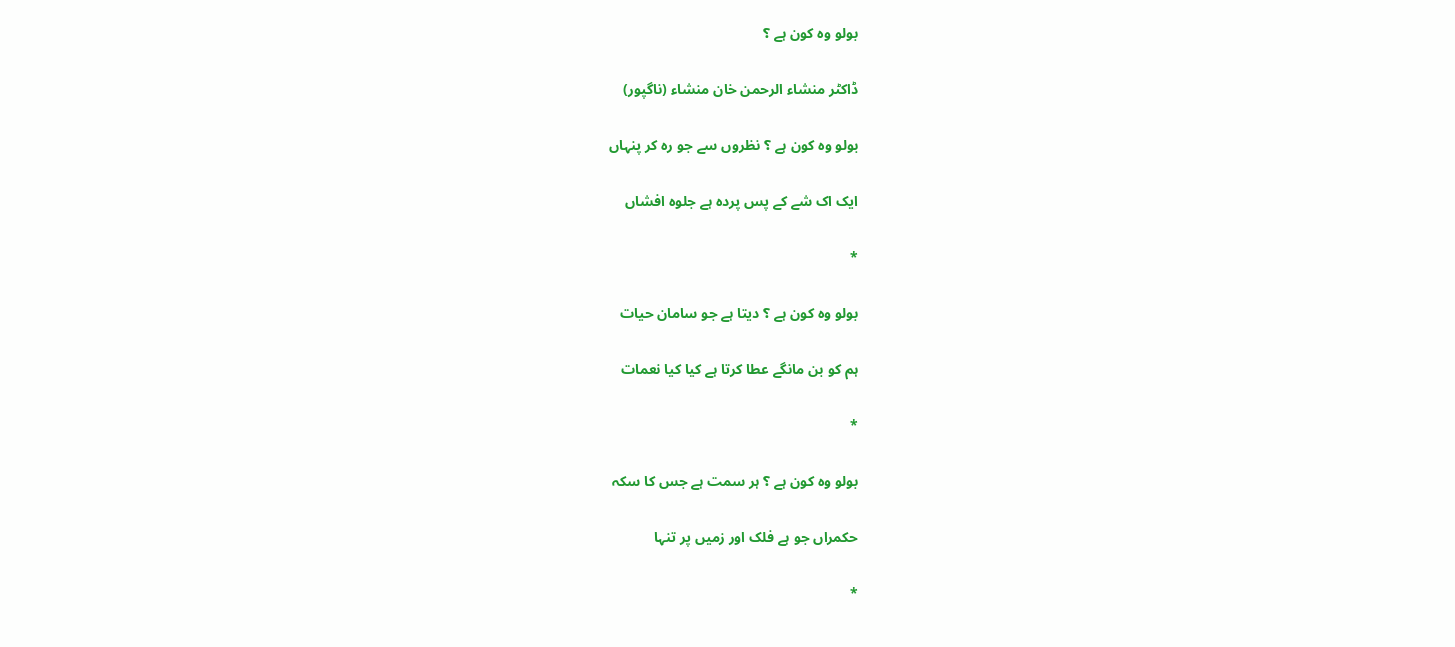بولو وہ کون ہے ؟

ڈاکٹر منشاء الرحمن خان منشاء (ناگپور)

بولو وہ کون ہے ؟ نظروں سے جو رہ کر پنہاں

ایک اک شے کے پس پردہ ہے جلوہ افشاں

*

بولو وہ کون ہے ؟ دیتا ہے جو سامان حیات

ہم کو بن مانگے عطا کرتا ہے کیا کیا نعمات

*

بولو وہ کون ہے ؟ ہر سمت ہے جس کا سکہ

حکمراں جو ہے فلک اور زمیں پر تنہا

*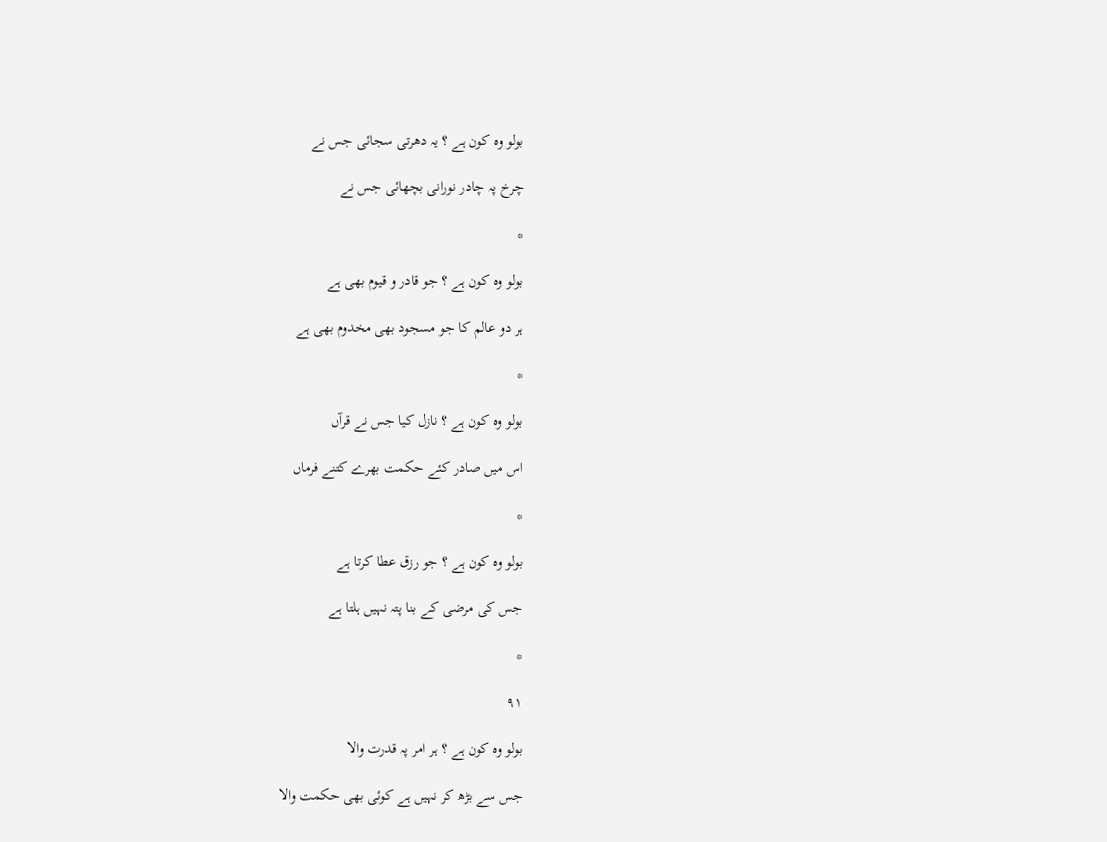بولو وہ کون ہے ؟ یہ دھرتی سجائی جس نے

چرخ پہ چادر نورانی بچھائی جس نے

*

بولو وہ کون ہے ؟ جو قادر و قیوم بھی ہے

ہر دو عالم کا جو مسجود بھی مخدوم بھی ہے

*

بولو وہ کون ہے ؟ نازل کیا جس نے قرآں

اس میں صادر کئے حکمت بھرے کتنے فرماں

*

بولو وہ کون ہے ؟ جو رزق عطا کرتا ہے

جس کی مرضی کے بنا پتہ نہیں ہلتا ہے

*

۹۱

بولو وہ کون ہے ؟ ہر امر پہ قدرت والا

جس سے بڑھ کر نہیں ہے کوئی بھی حکمت والا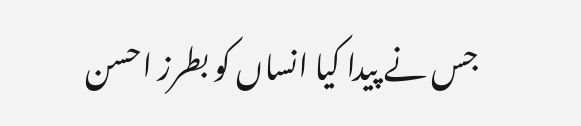جس نے پیدا کیا انساں کو بطرز احسن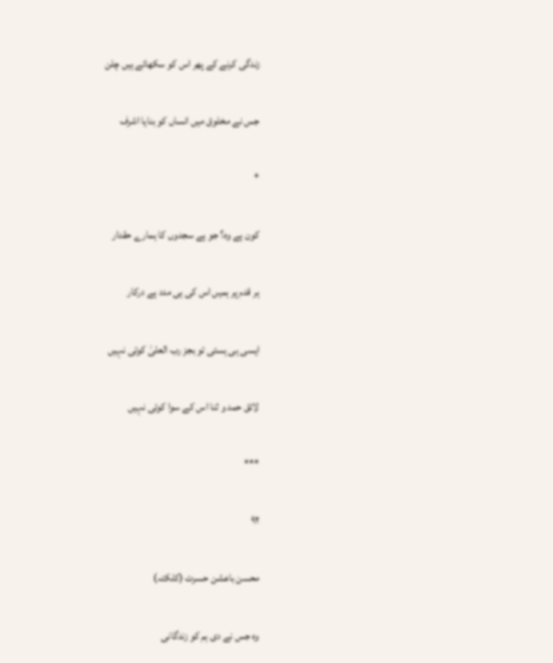زندگی کرنے کے پھر اس کو سکھائے ہیں چلن

جس نے مخلوق میں انساں کو بنایا اشرف

*

کون ہے وہ؟ جو ہے سجدوں کا ہمارے حقدار

ہر قدم پر ہمیں اس کی ہی مدد ہے درکار

ایسی ہی ہستی تو بجز رب العلیٰ کوئی نہیں

لائق حمد و ثنا اس کے سوا کوئی نہیں

***

۹۲

محسن باعشن حسرت (کلکتہ)

وہ جس نے دی ہم کو زندگانی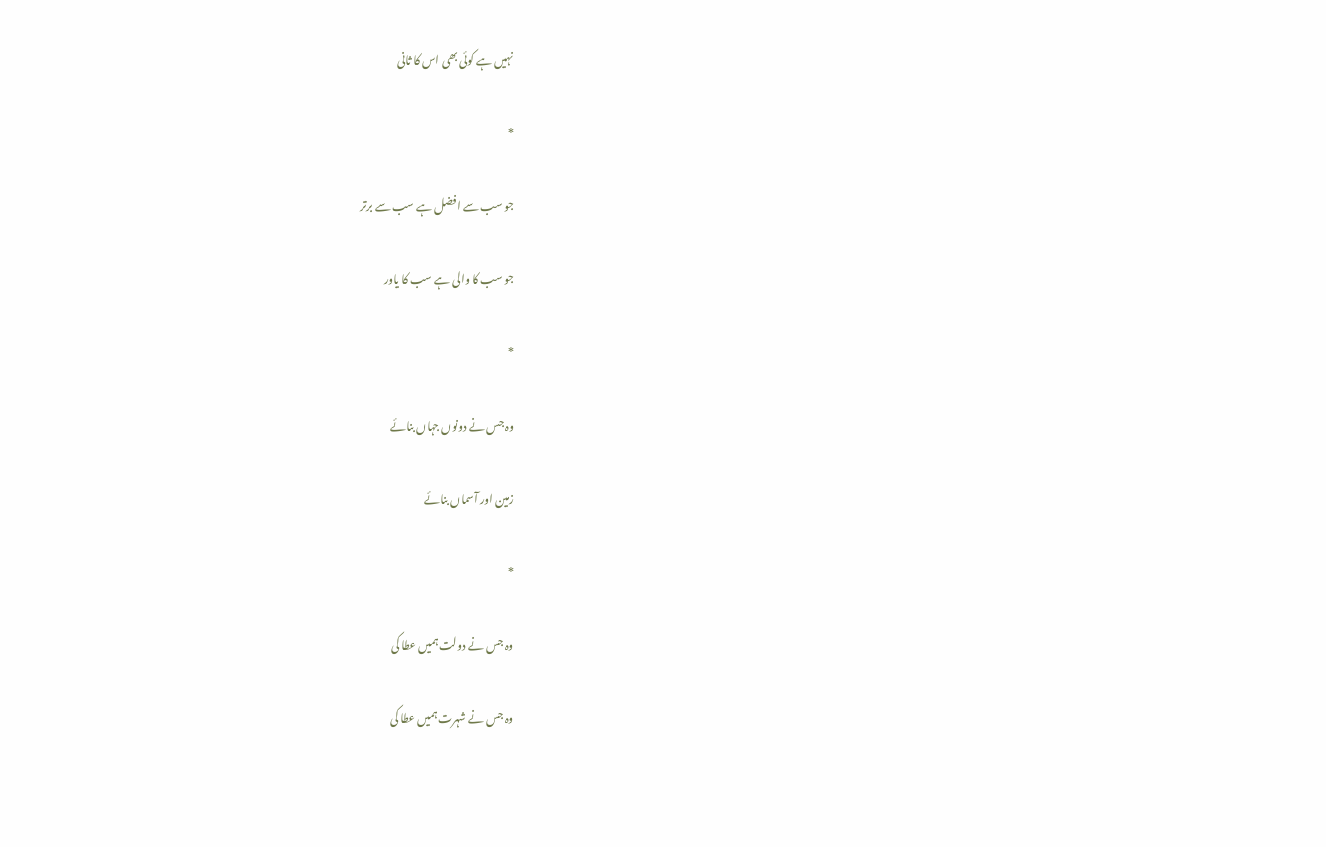نہیں ہے کوئی بھی اس کا ثانی

*

جو سب سے افضل ہے سب سے برتر

جو سب کا والی ہے سب کا یاور

*

وہ جس نے دونوں جہاں بنائے

زمین اور آسماں بنائے

*

وہ جس نے دولت ہمیں عطا کی

وہ جس نے شہرت ہمیں عطا کی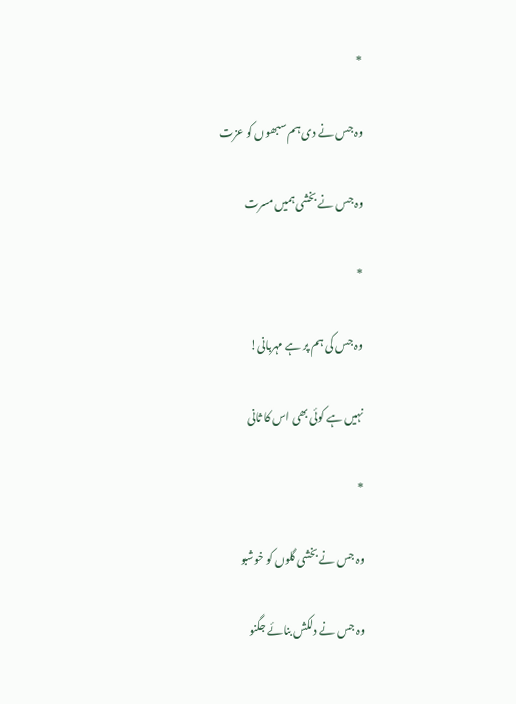*

وہ جس نے دی ہم سبھوں کو عزت

وہ جس نے بخشی ہمیں مسرت

*

وہ جس کی ہم پر ہے مہربانی!

نہیں ہے کوئی بھی اس کا ثانی

*

وہ جس نے بخشی گلوں کو خوشبو

وہ جس نے دلکش بنائے جگنو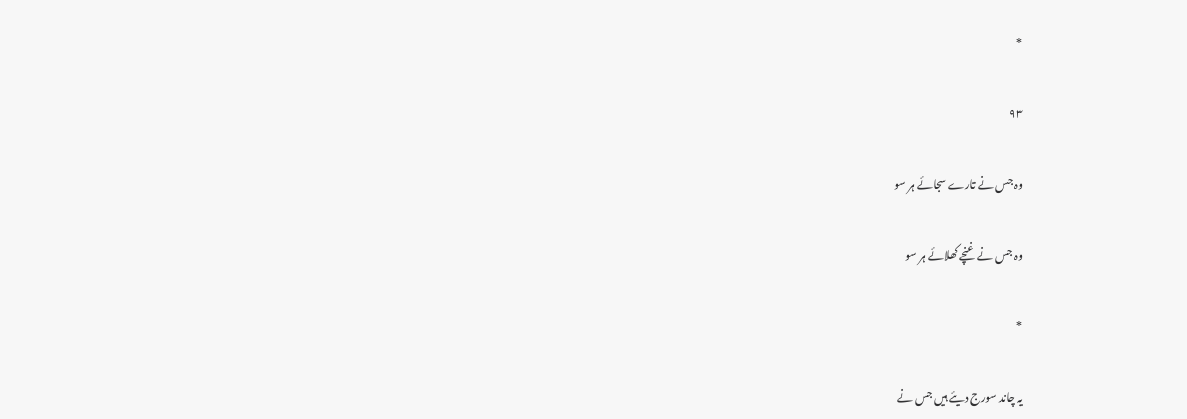*

۹۳

وہ جس نے تارے سجائے ہر سو

وہ جس نے غنچے کھلائے ہر سو

*

یہ چاند سورج دیئے ہیں جس نے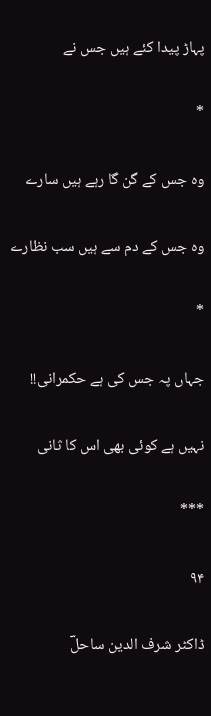پہاڑ پیدا کئے ہیں جس نے

*

وہ جس کے گن گا رہے ہیں سارے

وہ جس کے دم سے ہیں سب نظارے

*

جہاں پہ جس کی ہے حکمرانی!!

نہیں ہے کوئی بھی اس کا ثانی

***

۹۴

ڈاکٹر شرف الدین ساحلؔ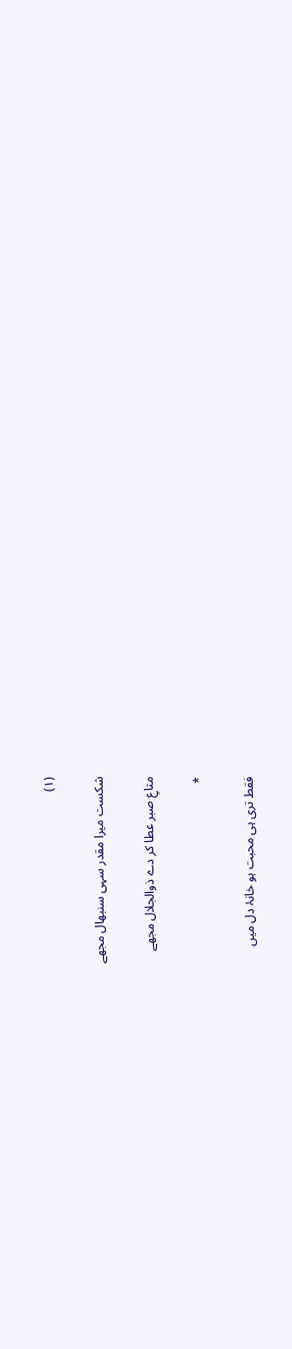(۱)

شکست میرا مقدر سہی سنبھال مجھے

متاعِ صبر عطا کر دے ذوالجلال مجھے

*

فقط تری ہی محبت ہو خانۂ دل میں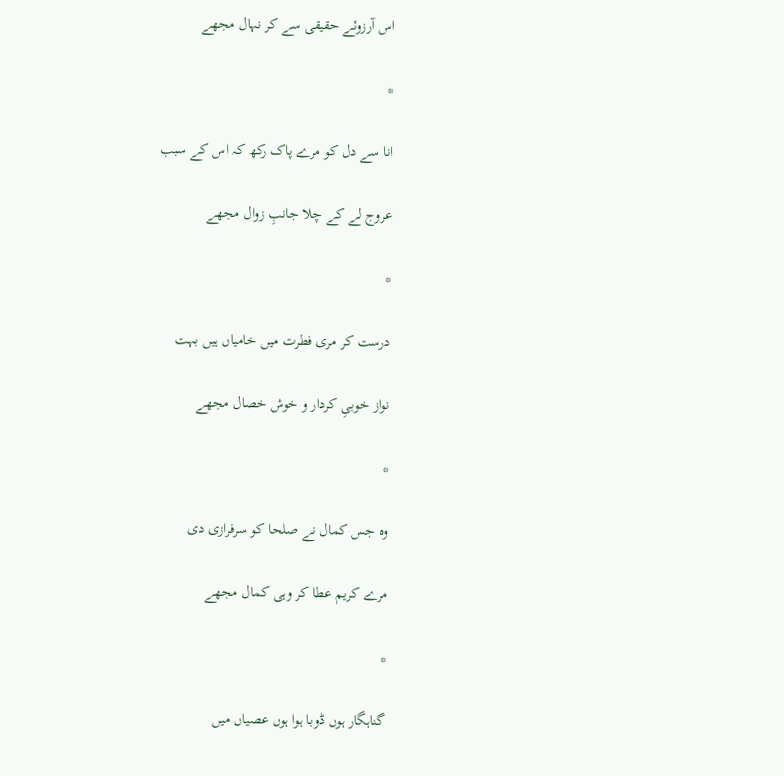اس آرزوئے حقیقی سے کر نہال مجھے

*

انا سے دل کو مرے پاک رکھ کہ اس کے سبب

عروج لے کے چلا جانبِ زوال مجھے

*

درست کر مری فطرت میں خامیاں ہیں بہت

نواز خوبیِ کردار و خوش خصال مجھے

*

وہ جس کمال نے صلحا کو سرفرازی دی

مرے کریم عطا کر وہی کمال مجھے

*

گناہگار ہوں ڈوبا ہوا ہوں عصیاں میں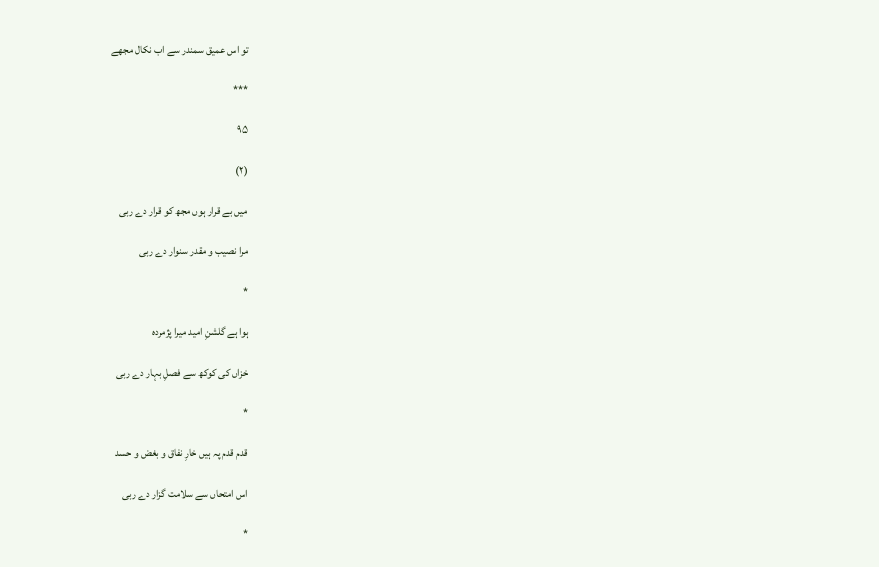تو اس عمیق سمندر سے اب نکال مجھے

***

۹۵

(۲)

میں بے قرار ہوں مجھ کو قرار دے ربی

مرا نصیب و مقدر سنوار دے ربی

*

ہوا ہے گلشنِ امید میرا پژمردہ

خزاں کی کوکھ سے فصلِ بہار دے ربی

*

قدم قدم پہ ہیں خارِ نفاق و بغض و حسد

اس امتحاں سے سلامت گزار دے ربی

*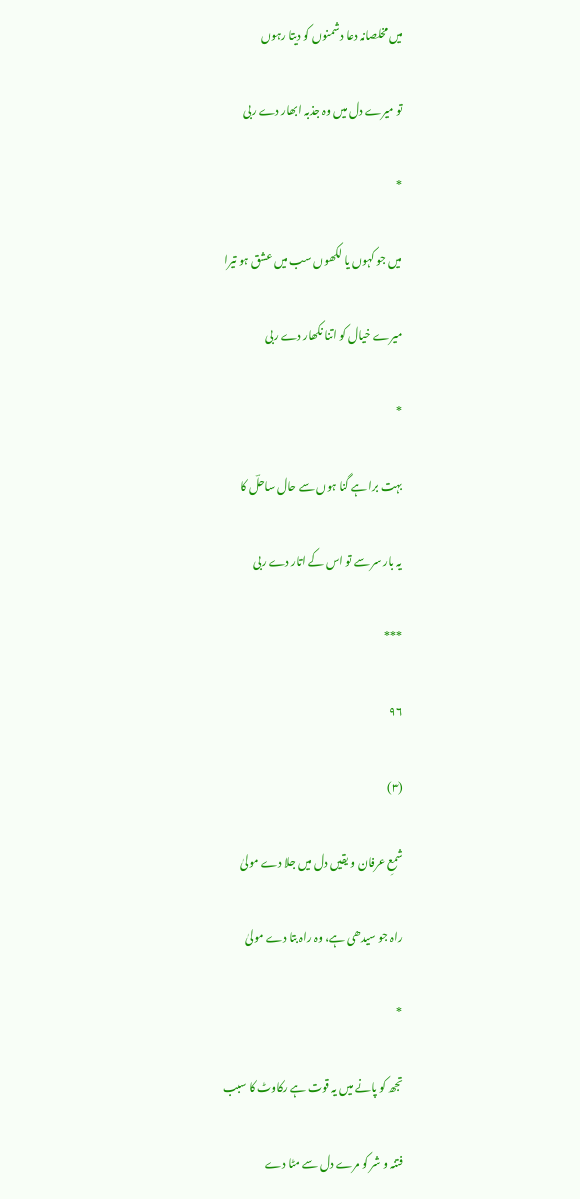میں مخلصانہ دعا دشمنوں کو دیتا رہوں

تو میرے دل میں وہ جذبہ ابھار دے ربی

*

میں جو کہوں یا لکھوں سب میں عشق ہو تیرا

میرے خیال کو اتنا نکھار دے ربی

*

بہت برا ہے گنا ہوں سے حال ساحلؔ کا

یہ بار سر سے تو اس کے اتار دے ربی

***

۹۶

(۳)

شمعِ عرفان و یقیں دل میں جلا دے مولیٰ

راہ جو سیدھی ہے، وہ راہ بتا دے مولیٰ

*

تجھ کو پانے میں یہ قوت ہے رکاوٹ کا سبب

فتنہ و شر کو مرے دل سے مٹا دے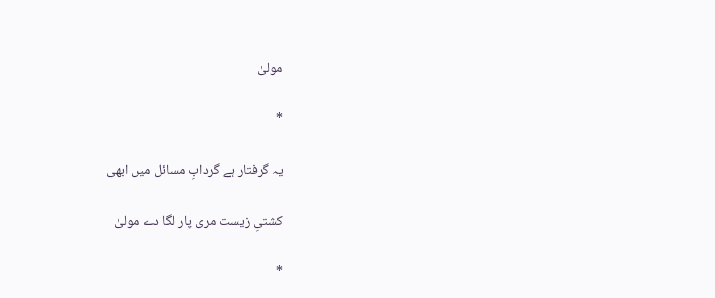مولیٰ

*

یہ گرفتار ہے گردابِ مسائل میں ابھی

کشتیِ زیست مری پار لگا دے مولیٰ

*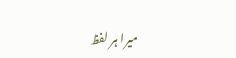میرا ہر لفظ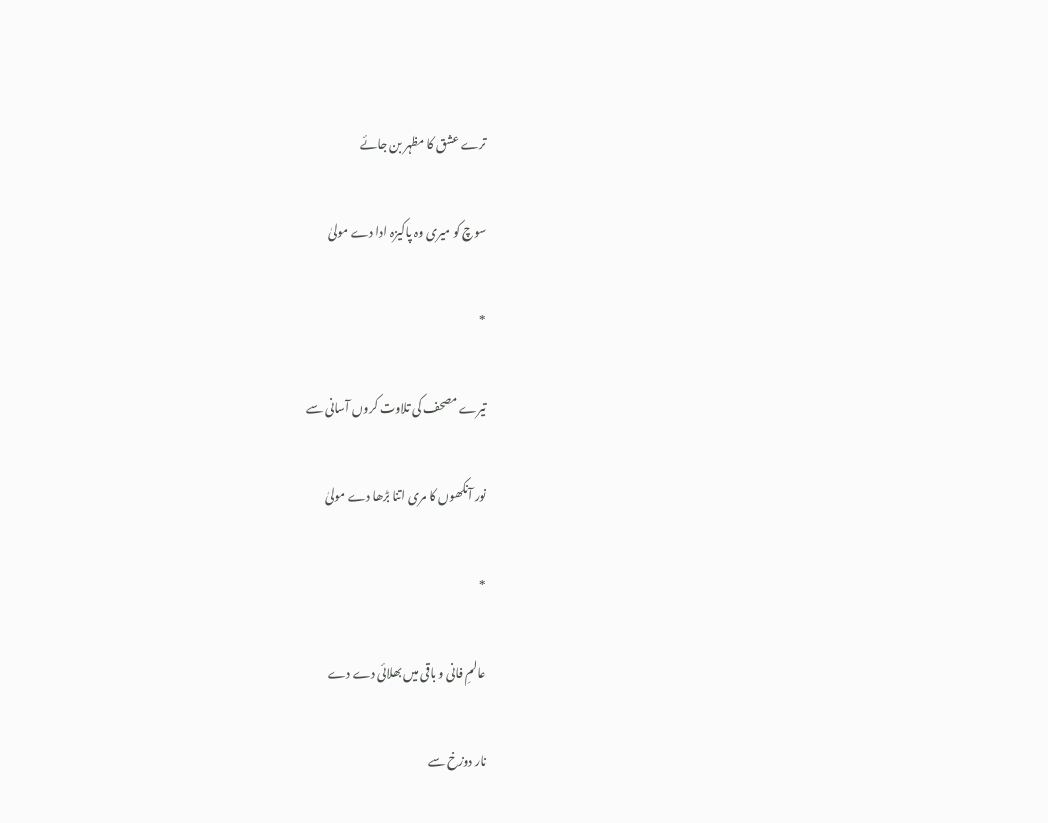ترے عشق کا مظہر بن جائے

سوچ کو میری وہ پاکیزہ ادا دے مولیٰ

*

تیرے مصحف کی تلاوت کروں آسانی سے

نور آنکھوں کا مری اتنا بڑھا دے مولیٰ

*

عالمِ فانی و باقی میں بھلائی دے دے

نار دوزخ سے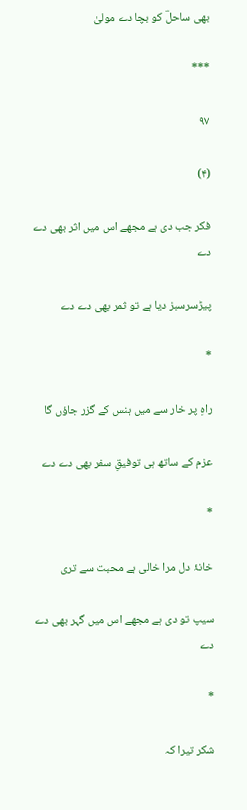بھی ساحلؔ کو بچا دے مولیٰ

***

۹۷

(۴)

فکر جب دی ہے مجھے اس میں اثر بھی دے دے

پیڑسرسبز دیا ہے تو ثمر بھی دے دے

*

راہِ پر خار سے میں ہنس کے گزر جاؤں گا

عزم کے ساتھ ہی توفیقِ سفر بھی دے دے

*

خانۂ دل مرا خالی ہے محبت سے تری

سیپ تو دی ہے مجھے اس میں گہر بھی دے دے

*

شکر تیرا کہ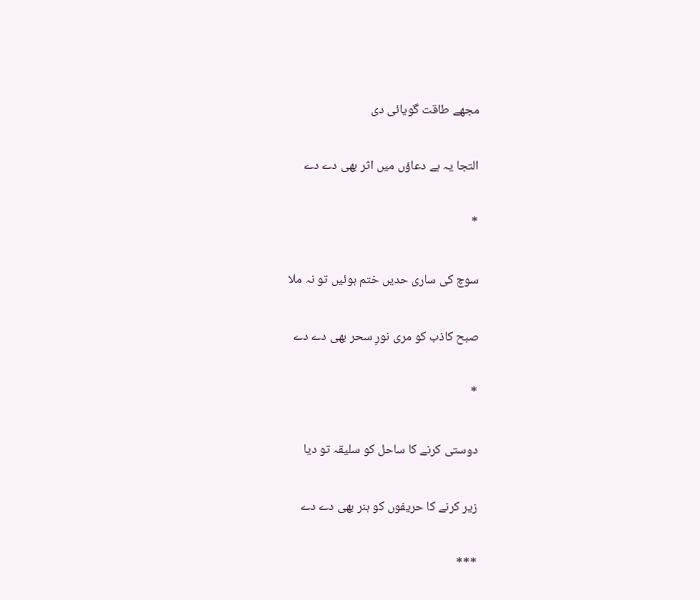مجھے طاقت گویائی دی

التجا یہ ہے دعاؤں میں اثر بھی دے دے

*

سوچ کی ساری حدیں ختم ہوئیں تو نہ ملا

صبح کاذب کو مری نورِ سحر بھی دے دے

*

دوستی کرنے کا ساحل کو سلیقہ تو دیا

زیر کرنے کا حریفوں کو ہنر بھی دے دے

***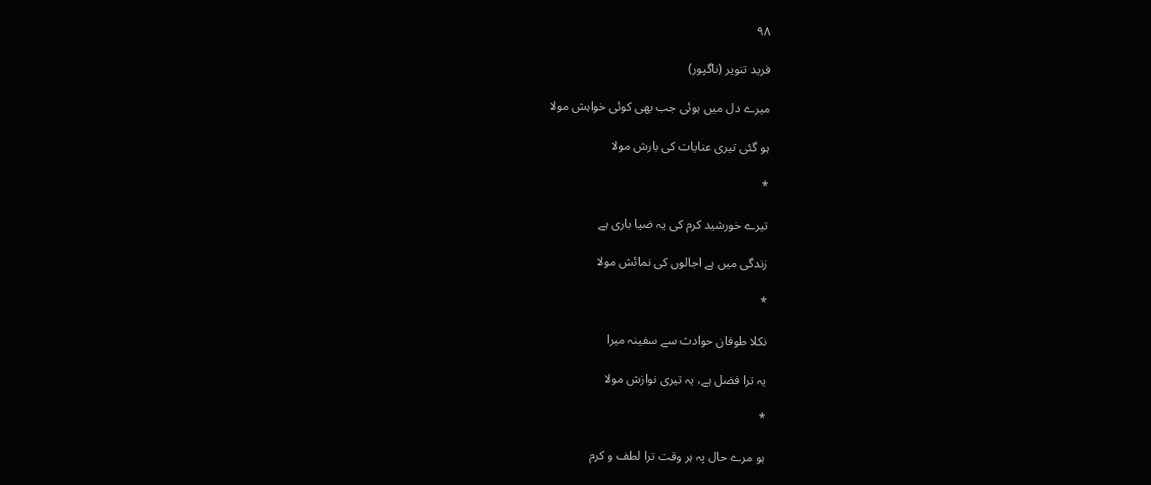۹۸

فرید تنویر (ناگپور)

میرے دل میں ہوئی جب بھی کوئی خواہش مولا

ہو گئی تیری عنایات کی بارش مولا

*

تیرے خورشید کرم کی یہ ضیا باری ہے

زندگی میں ہے اجالوں کی نمائش مولا

*

نکلا طوفان حوادث سے سفینہ میرا

یہ ترا فضل ہے، یہ تیری نوازش مولا

*

ہو مرے حال پہ ہر وقت ترا لطف و کرم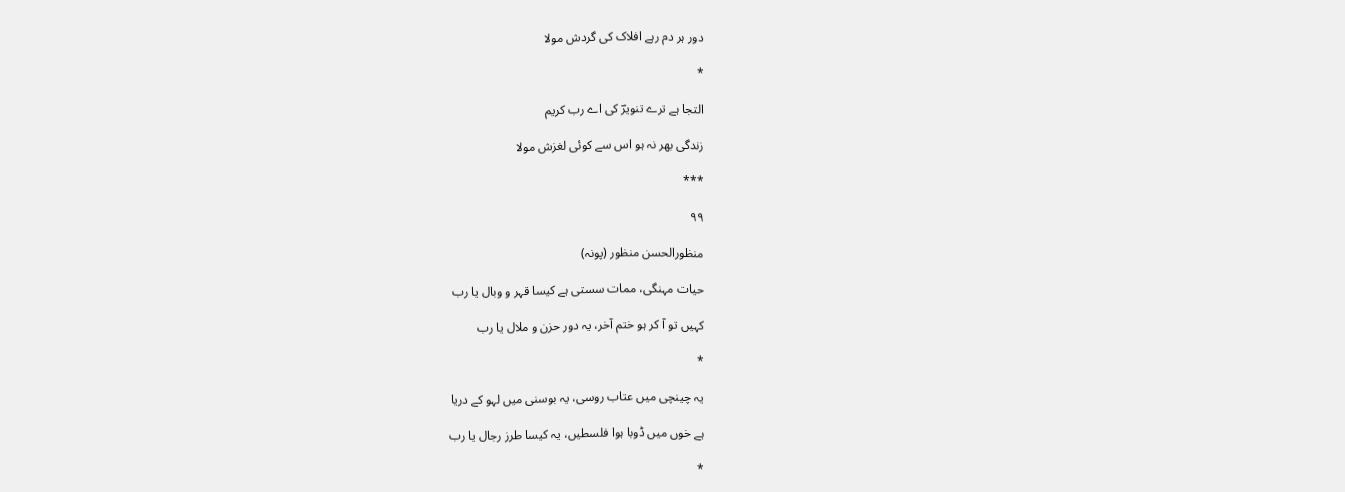دور ہر دم رہے افلاک کی گردش مولا

*

التجا ہے ترے تنویرؔ کی اے رب کریم

زندگی بھر نہ ہو اس سے کوئی لغزش مولا

***

۹۹

منظورالحسن منظور (پونہ)

حیات مہنگی، ممات سستی ہے کیسا قہر و وبال یا رب

کہیں تو آ کر ہو ختم آخر، یہ دور حزن و ملال یا رب

*

یہ چینچی میں عتاب روسی، یہ بوسنی میں لہو کے دریا

ہے خوں میں ڈوبا ہوا فلسطیں، یہ کیسا طرز رجال یا رب

*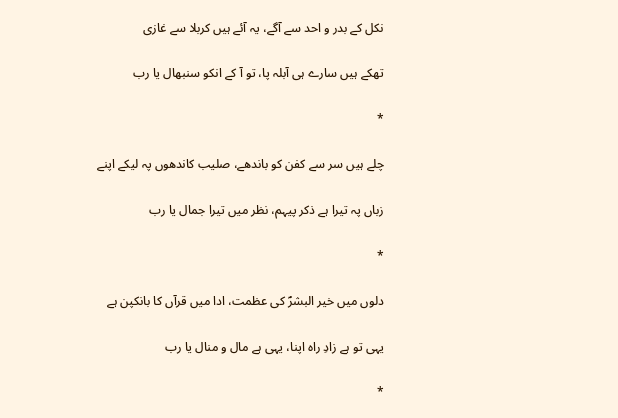نکل کے بدر و احد سے آگے، یہ آئے ہیں کربلا سے غازی

تھکے ہیں سارے ہی آبلہ پا، تو آ کے انکو سنبھال یا رب

*

چلے ہیں سر سے کفن کو باندھے، صلیب کاندھوں پہ لیکے اپنے

زباں پہ تیرا ہے ذکر پیہم، نظر میں تیرا جمال یا رب

*

دلوں میں خیر البشرؐ کی عظمت، ادا میں قرآں کا بانکپن ہے

یہی تو ہے زادِ راہ اپنا، یہی ہے مال و منال یا رب

*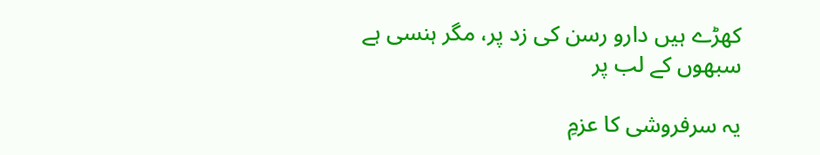کھڑے ہیں دارو رسن کی زد پر، مگر ہنسی ہے سبھوں کے لب پر

یہ سرفروشی کا عزمِ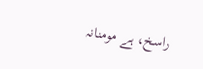راسخ، ہے مومنانہ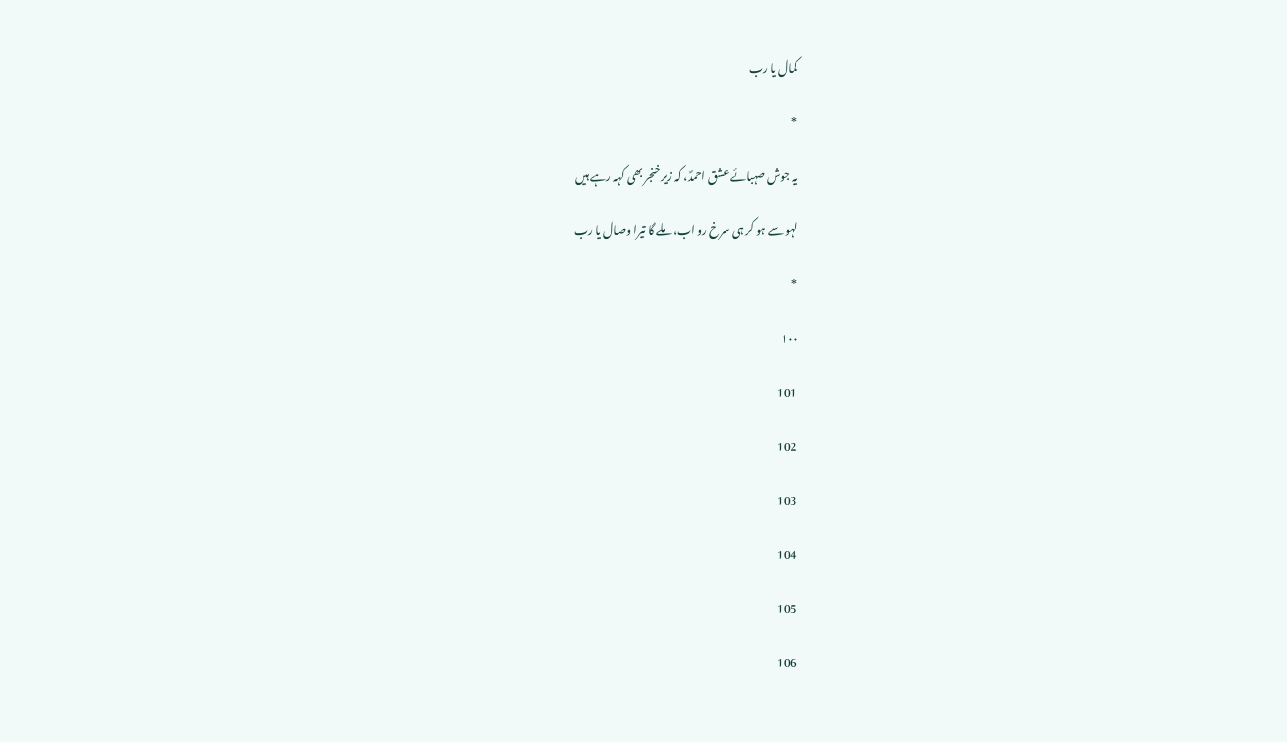کمال یا رب

*

یہ جوش صہبائے عشق احمدؐ، کہ زیر خنجر بھی کہہ رہے ہیں

لہو سے ہو کر ہی سرخ رو اب، ملے گا تیرا وصال یا رب

*

۱۰۰

101

102

103

104

105

106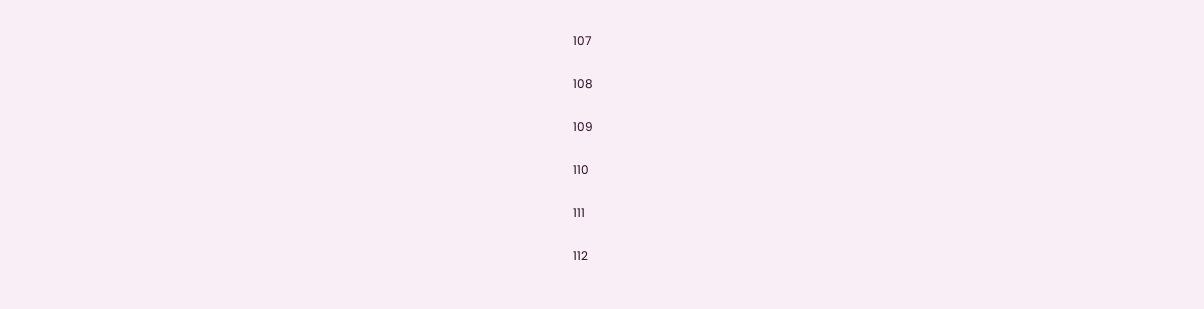107

108

109

110

111

112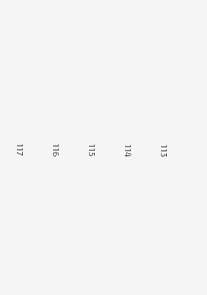113

114

115

116

117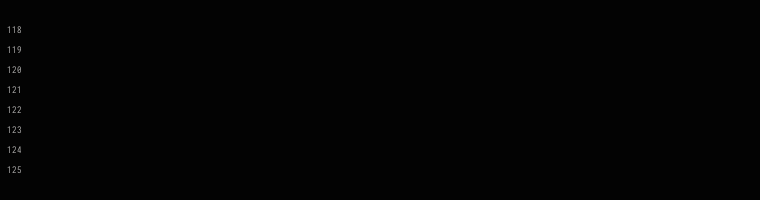118

119

120

121

122

123

124

125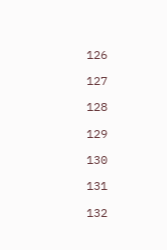126

127

128

129

130

131

132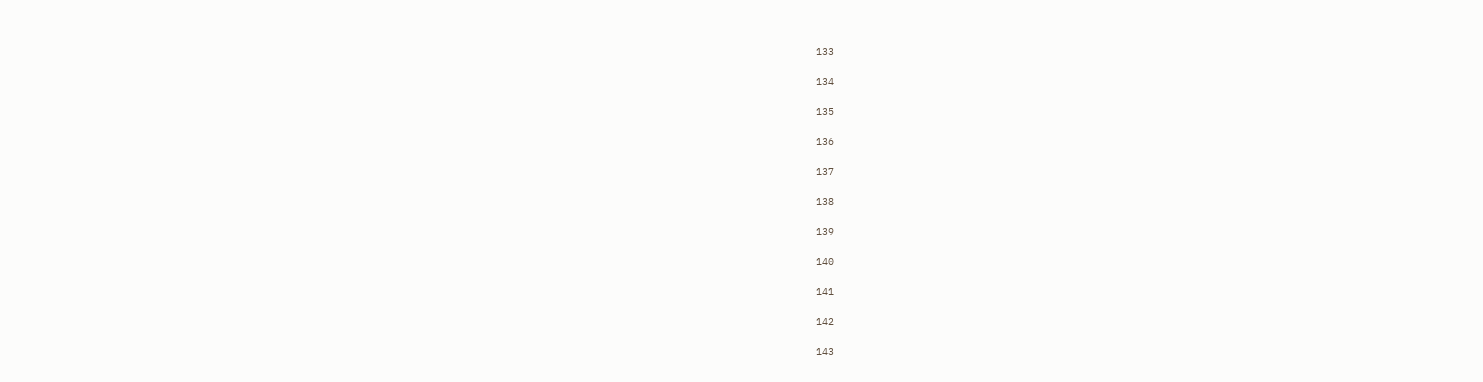133

134

135

136

137

138

139

140

141

142

143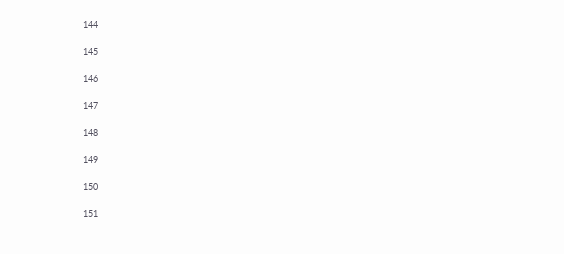144

145

146

147

148

149

150

151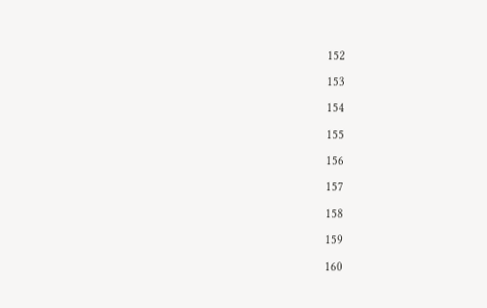152

153

154

155

156

157

158

159

160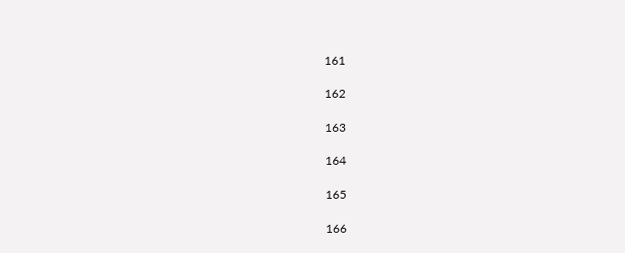161

162

163

164

165

166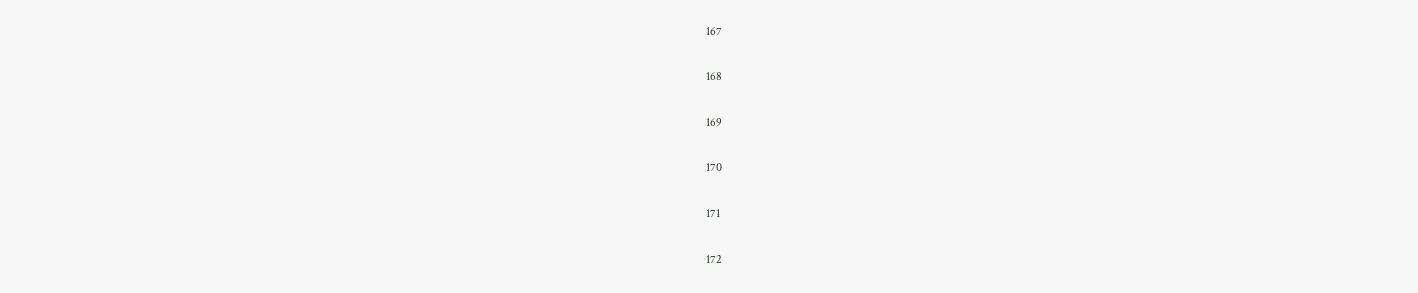167

168

169

170

171

172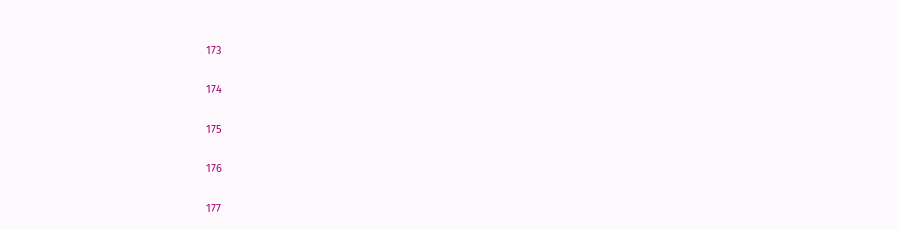173

174

175

176

177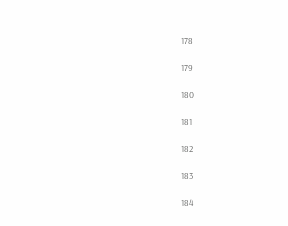178

179

180

181

182

183

184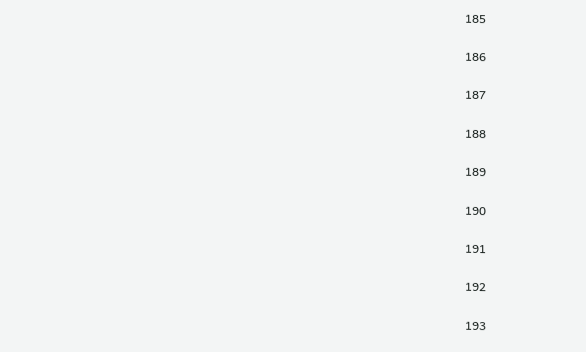185

186

187

188

189

190

191

192

193